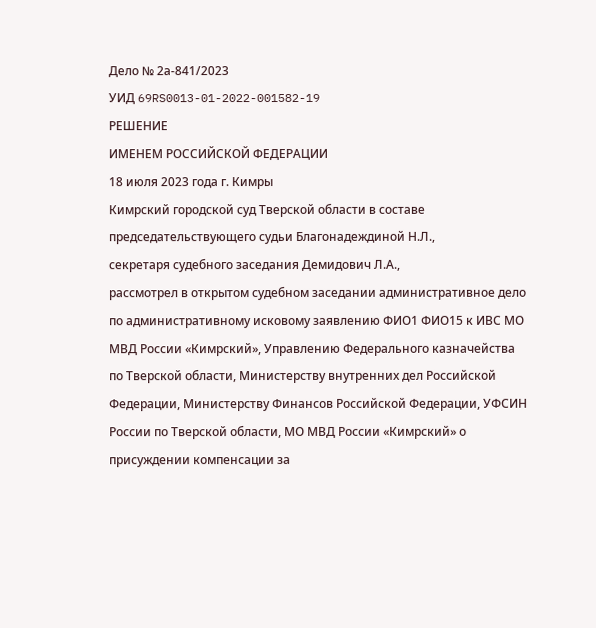Дело № 2а-841/2023
УИД 69RS0013-01-2022-001582-19
РЕШЕНИЕ
ИМЕНЕМ РОССИЙСКОЙ ФЕДЕРАЦИИ
18 июля 2023 года г. Кимры
Кимрский городской суд Тверской области в составе
председательствующего судьи Благонадеждиной Н.Л.,
секретаря судебного заседания Демидович Л.А.,
рассмотрел в открытом судебном заседании административное дело по административному исковому заявлению ФИО1 ФИО15 к ИВС МО МВД России «Кимрский», Управлению Федерального казначейства по Тверской области, Министерству внутренних дел Российской Федерации, Министерству Финансов Российской Федерации, УФСИН России по Тверской области, МО МВД России «Кимрский» о присуждении компенсации за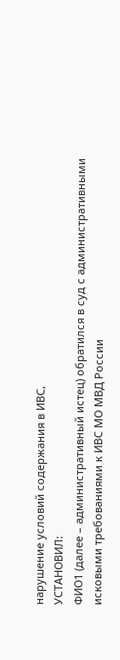нарушение условий содержания в ИВС,
УСТАНОВИЛ:
ФИО1 (далее – административный истец) обратился в суд с административными исковыми требованиями к ИВС МО МВД России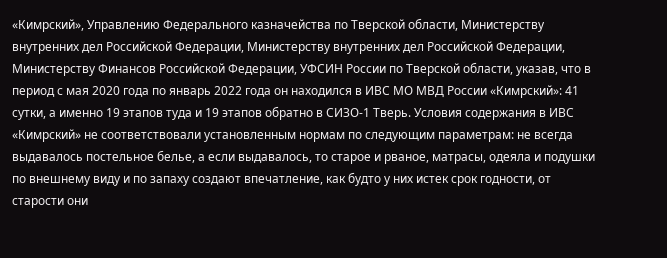«Кимрский», Управлению Федерального казначейства по Тверской области, Министерству внутренних дел Российской Федерации, Министерству внутренних дел Российской Федерации, Министерству Финансов Российской Федерации, УФСИН России по Тверской области, указав, что в период с мая 2020 года по январь 2022 года он находился в ИВС МО МВД России «Кимрский»: 41 сутки, а именно 19 этапов туда и 19 этапов обратно в СИЗО-1 Тверь. Условия содержания в ИВС «Кимрский» не соответствовали установленным нормам по следующим параметрам: не всегда выдавалось постельное белье, а если выдавалось, то старое и рваное, матрасы, одеяла и подушки по внешнему виду и по запаху создают впечатление, как будто у них истек срок годности, от старости они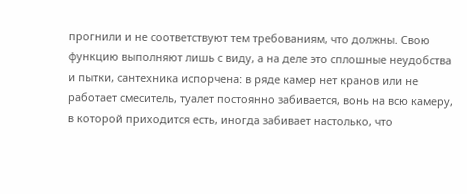прогнили и не соответствуют тем требованиям, что должны. Свою функцию выполняют лишь с виду, а на деле это сплошные неудобства и пытки, сантехника испорчена: в ряде камер нет кранов или не работает смеситель, туалет постоянно забивается, вонь на всю камеру, в которой приходится есть, иногда забивает настолько, что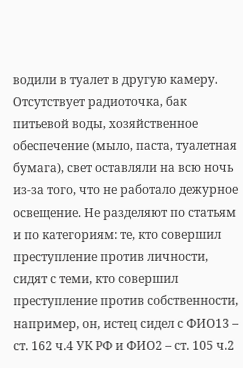водили в туалет в другую камеру. Отсутствует радиоточка, бак питьевой воды, хозяйственное обеспечение (мыло, паста, туалетная бумага), свет оставляли на всю ночь из-за того, что не работало дежурное освещение. Не разделяют по статьям и по категориям: те, кто совершил преступление против личности, сидят с теми, кто совершил преступление против собственности, например, он, истец сидел с ФИО13 – ст. 162 ч.4 УК РФ и ФИО2 – ст. 105 ч.2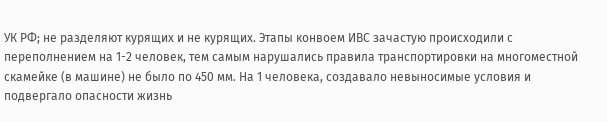УК РФ; не разделяют курящих и не курящих. Этапы конвоем ИВС зачастую происходили с переполнением на 1-2 человек, тем самым нарушались правила транспортировки на многоместной скамейке (в машине) не было по 450 мм. На 1 человека, создавало невыносимые условия и подвергало опасности жизнь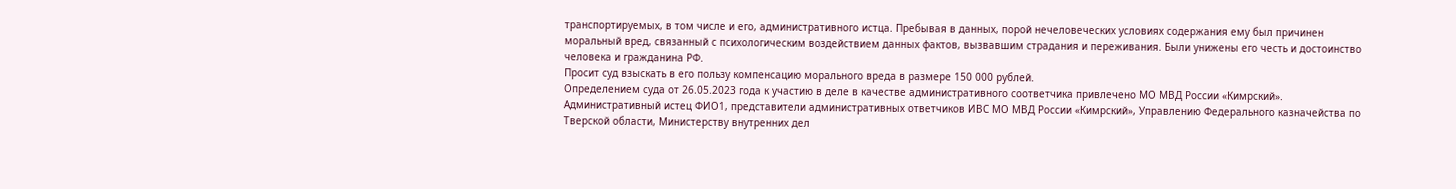транспортируемых, в том числе и его, административного истца. Пребывая в данных, порой нечеловеческих условиях содержания ему был причинен моральный вред, связанный с психологическим воздействием данных фактов, вызвавшим страдания и переживания. Были унижены его честь и достоинство человека и гражданина РФ.
Просит суд взыскать в его пользу компенсацию морального вреда в размере 150 000 рублей.
Определением суда от 26.05.2023 года к участию в деле в качестве административного соответчика привлечено МО МВД России «Кимрский».
Административный истец ФИО1, представители административных ответчиков ИВС МО МВД России «Кимрский», Управлению Федерального казначейства по Тверской области, Министерству внутренних дел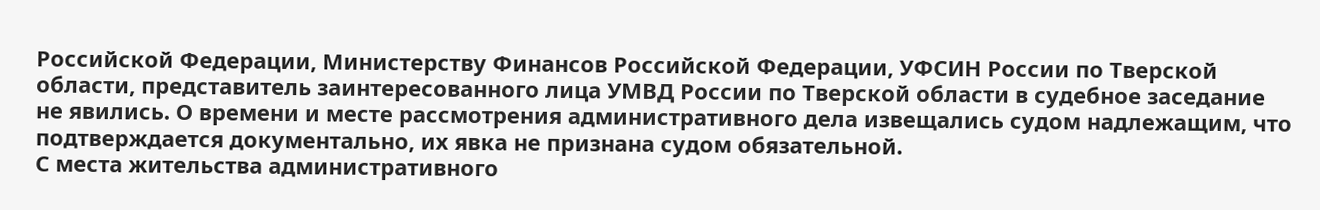Российской Федерации, Министерству Финансов Российской Федерации, УФСИН России по Тверской области, представитель заинтересованного лица УМВД России по Тверской области в судебное заседание не явились. О времени и месте рассмотрения административного дела извещались судом надлежащим, что подтверждается документально, их явка не признана судом обязательной.
С места жительства административного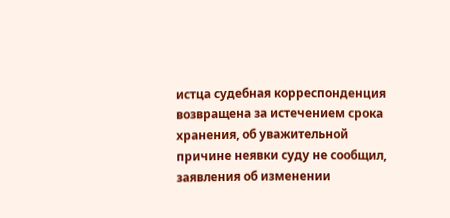истца судебная корреспонденция возвращена за истечением срока хранения, об уважительной причине неявки суду не сообщил, заявления об изменении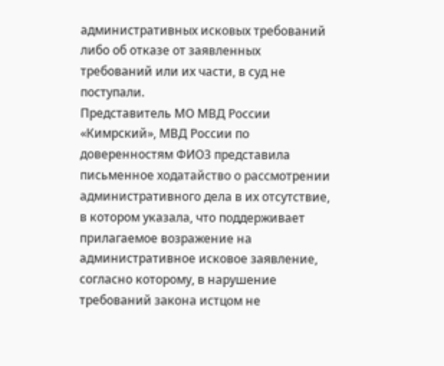административных исковых требований либо об отказе от заявленных требований или их части, в суд не поступали.
Представитель МО МВД России «Кимрский», МВД России по доверенностям ФИО3 представила письменное ходатайство о рассмотрении административного дела в их отсутствие, в котором указала, что поддерживает прилагаемое возражение на административное исковое заявление, согласно которому, в нарушение требований закона истцом не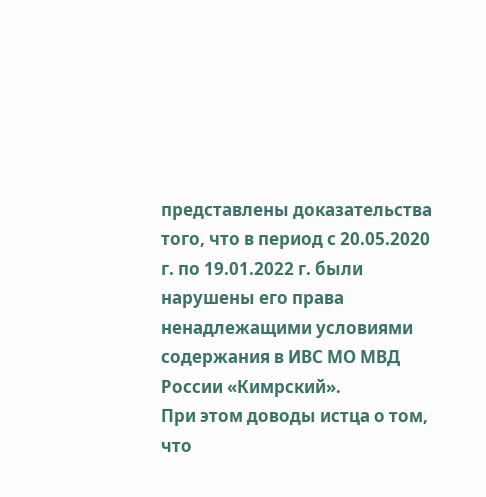представлены доказательства того, что в период с 20.05.2020 г. по 19.01.2022 г. были нарушены его права ненадлежащими условиями содержания в ИВС МО МВД России «Кимрский».
При этом доводы истца о том, что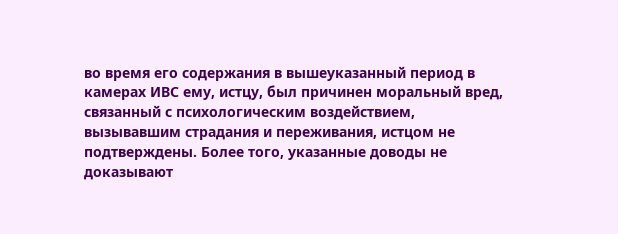во время его содержания в вышеуказанный период в камерах ИВС ему, истцу, был причинен моральный вред, связанный с психологическим воздействием, вызывавшим страдания и переживания, истцом не подтверждены. Более того, указанные доводы не доказывают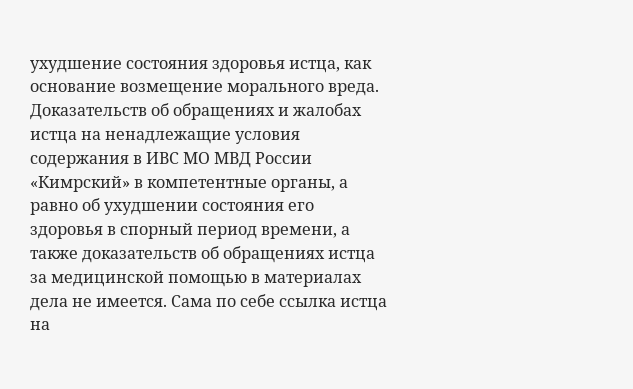ухудшение состояния здоровья истца, как основание возмещение морального вреда.
Доказательств об обращениях и жалобах истца на ненадлежащие условия содержания в ИВС МО МВД России «Кимрский» в компетентные органы, а равно об ухудшении состояния его здоровья в спорный период времени, а также доказательств об обращениях истца за медицинской помощью в материалах дела не имеется. Сама по себе ссылка истца на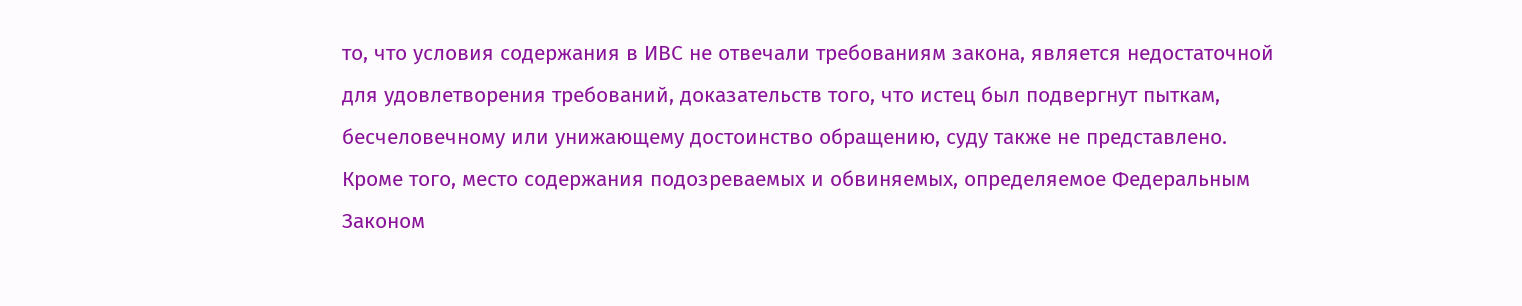то, что условия содержания в ИВС не отвечали требованиям закона, является недостаточной для удовлетворения требований, доказательств того, что истец был подвергнут пыткам, бесчеловечному или унижающему достоинство обращению, суду также не представлено.
Кроме того, место содержания подозреваемых и обвиняемых, определяемое Федеральным Законом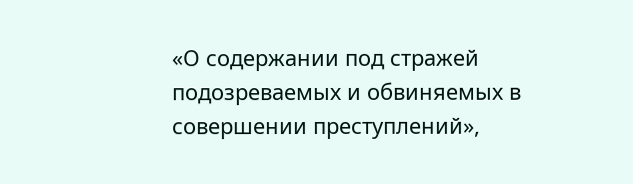«О содержании под стражей подозреваемых и обвиняемых в совершении преступлений»,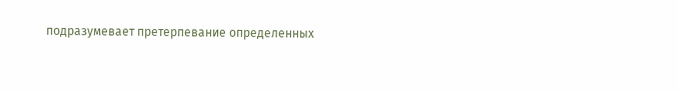подразумевает претерпевание определенных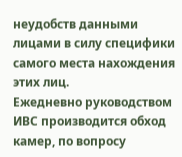неудобств данными лицами в силу специфики самого места нахождения этих лиц.
Ежедневно руководством ИВС производится обход камер, по вопросу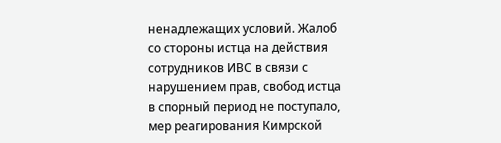ненадлежащих условий. Жалоб со стороны истца на действия сотрудников ИВС в связи с нарушением прав, свобод истца в спорный период не поступало, мер реагирования Кимрской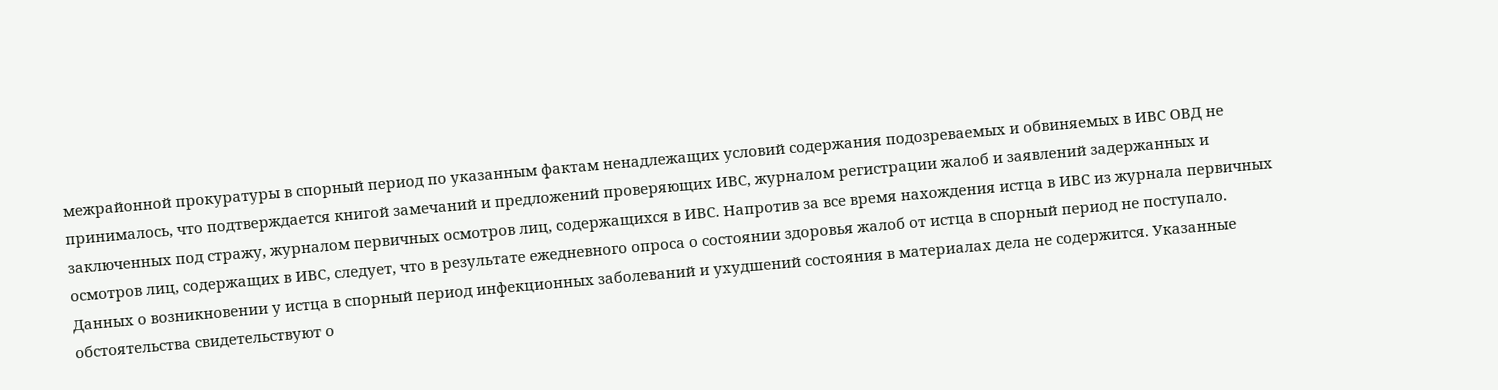межрайонной прокуратуры в спорный период по указанным фактам ненадлежащих условий содержания подозреваемых и обвиняемых в ИВС ОВД не принималось, что подтверждается книгой замечаний и предложений проверяющих ИВС, журналом регистрации жалоб и заявлений задержанных и заключенных под стражу, журналом первичных осмотров лиц, содержащихся в ИВС. Напротив за все время нахождения истца в ИВС из журнала первичных осмотров лиц, содержащих в ИВС, следует, что в результате ежедневного опроса о состоянии здоровья жалоб от истца в спорный период не поступало. Данных о возникновении у истца в спорный период инфекционных заболеваний и ухудшений состояния в материалах дела не содержится. Указанные обстоятельства свидетельствуют о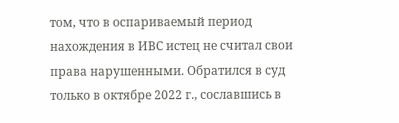том, что в оспариваемый период нахождения в ИВС истец не считал свои права нарушенными. Обратился в суд только в октябре 2022 г., сославшись в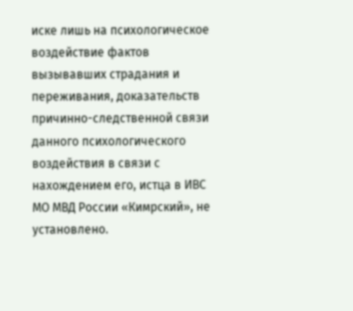иске лишь на психологическое воздействие фактов вызывавших страдания и переживания, доказательств причинно-следственной связи данного психологического воздействия в связи с нахождением его, истца в ИВС МО МВД России «Кимрский», не установлено.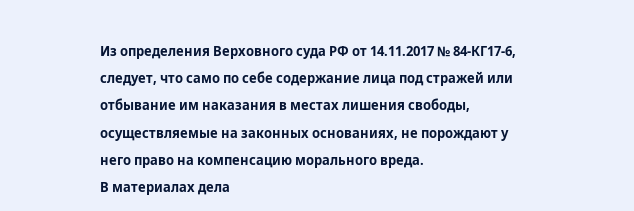Из определения Верховного суда РФ от 14.11.2017 № 84-КГ17-6, следует, что само по себе содержание лица под стражей или отбывание им наказания в местах лишения свободы, осуществляемые на законных основаниях, не порождают у него право на компенсацию морального вреда.
В материалах дела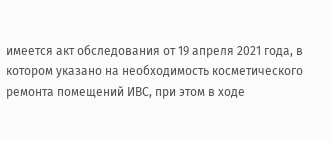имеется акт обследования от 19 апреля 2021 года, в котором указано на необходимость косметического ремонта помещений ИВС, при этом в ходе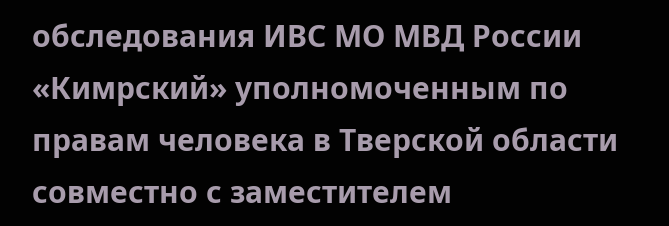обследования ИВС МО МВД России «Кимрский» уполномоченным по правам человека в Тверской области совместно с заместителем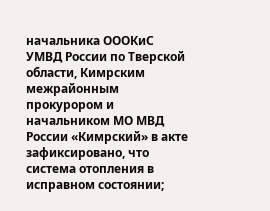начальника ОООКиС УМВД России по Тверской области, Кимрским межрайонным прокурором и начальником МО МВД России «Кимрский» в акте зафиксировано, что система отопления в исправном состоянии;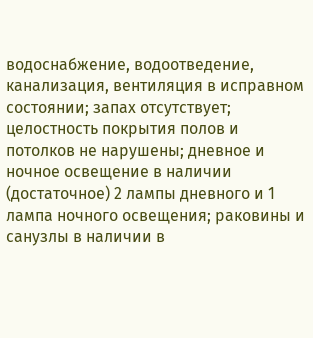водоснабжение, водоотведение, канализация, вентиляция в исправном состоянии; запах отсутствует; целостность покрытия полов и потолков не нарушены; дневное и ночное освещение в наличии (достаточное) 2 лампы дневного и 1 лампа ночного освещения; раковины и санузлы в наличии в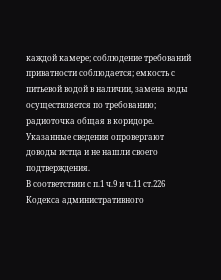каждой камере; соблюдение требований приватности соблюдается; емкость с питьевой водой в наличии, замена воды осуществляется по требованию; радиоточка общая в коридоре.
Указанные сведения опровергают доводы истца и не нашли своего подтверждения.
В соответствии с п.1 ч.9 и ч.11 ст.226 Кодекса административного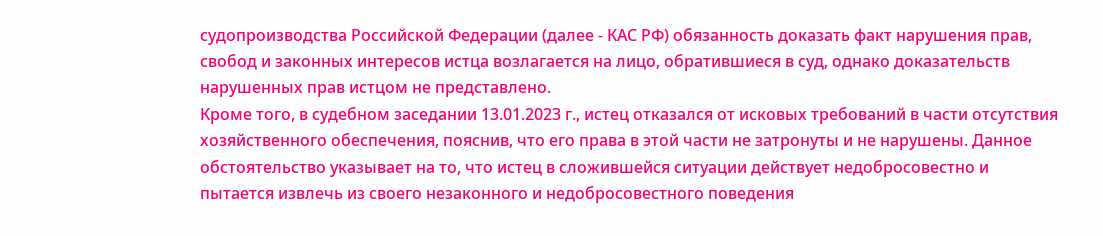судопроизводства Российской Федерации (далее - КАС РФ) обязанность доказать факт нарушения прав, свобод и законных интересов истца возлагается на лицо, обратившиеся в суд, однако доказательств нарушенных прав истцом не представлено.
Кроме того, в судебном заседании 13.01.2023 г., истец отказался от исковых требований в части отсутствия хозяйственного обеспечения, пояснив, что его права в этой части не затронуты и не нарушены. Данное обстоятельство указывает на то, что истец в сложившейся ситуации действует недобросовестно и пытается извлечь из своего незаконного и недобросовестного поведения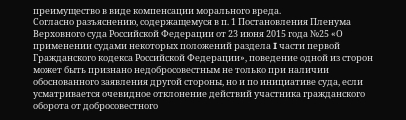преимущество в виде компенсации морального вреда.
Согласно разъяснению, содержащемуся в п. 1 Постановления Пленума Верховного суда Российской Федерации от 23 июня 2015 года №25 «О применении судами некоторых положений раздела I части первой Гражданского кодекса Российской Федерации», поведение одной из сторон может быть признано недобросовестным не только при наличии обоснованного заявления другой стороны, но и по инициативе суда, если усматривается очевидное отклонение действий участника гражданского оборота от добросовестного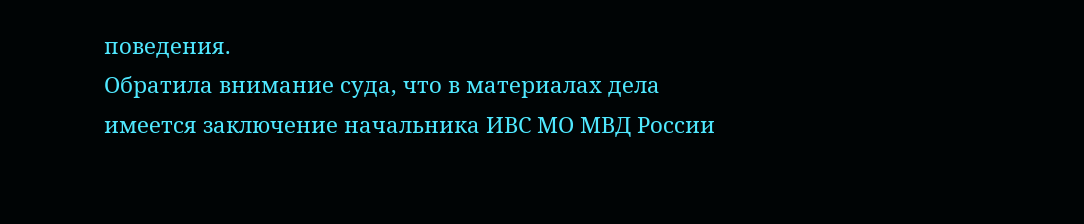поведения.
Обратила внимание суда, что в материалах дела имеется заключение начальника ИВС МО МВД России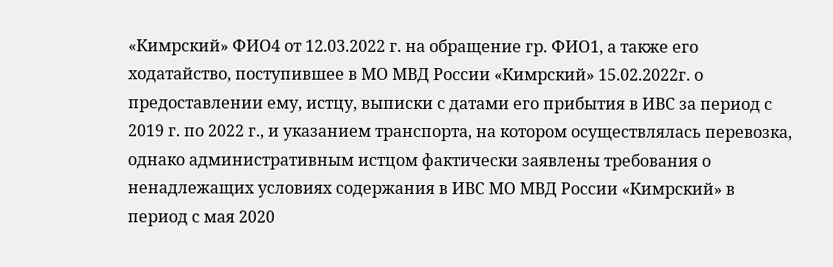«Кимрский» ФИО4 от 12.03.2022 г. на обращение гр. ФИО1, а также его ходатайство, поступившее в МО МВД России «Кимрский» 15.02.2022г. о предоставлении ему, истцу, выписки с датами его прибытия в ИВС за период с 2019 г. по 2022 г., и указанием транспорта, на котором осуществлялась перевозка, однако административным истцом фактически заявлены требования о ненадлежащих условиях содержания в ИВС МО МВД России «Кимрский» в период с мая 2020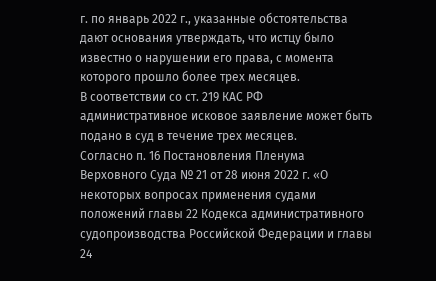г. по январь 2022 г., указанные обстоятельства дают основания утверждать, что истцу было известно о нарушении его права, с момента которого прошло более трех месяцев.
В соответствии со ст. 219 КАС РФ административное исковое заявление может быть подано в суд в течение трех месяцев.
Согласно п. 16 Постановления Пленума Верховного Суда № 21 от 28 июня 2022 г. «О некоторых вопросах применения судами положений главы 22 Кодекса административного судопроизводства Российской Федерации и главы 24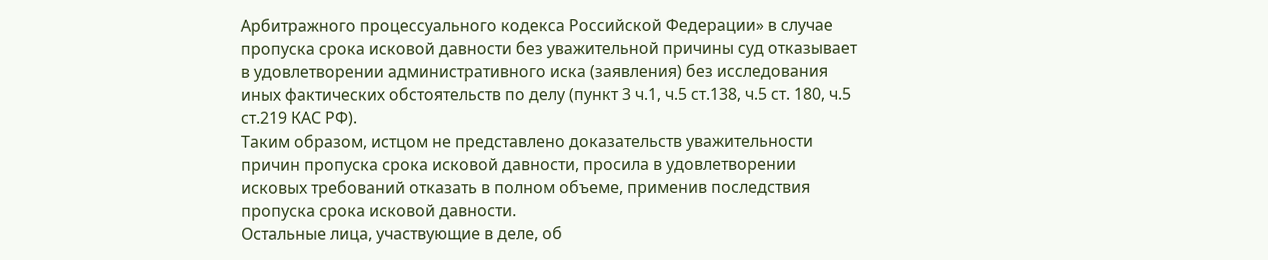Арбитражного процессуального кодекса Российской Федерации» в случае пропуска срока исковой давности без уважительной причины суд отказывает в удовлетворении административного иска (заявления) без исследования иных фактических обстоятельств по делу (пункт 3 ч.1, ч.5 ст.138, ч.5 ст. 180, ч.5 ст.219 КАС РФ).
Таким образом, истцом не представлено доказательств уважительности причин пропуска срока исковой давности, просила в удовлетворении исковых требований отказать в полном объеме, применив последствия пропуска срока исковой давности.
Остальные лица, участвующие в деле, об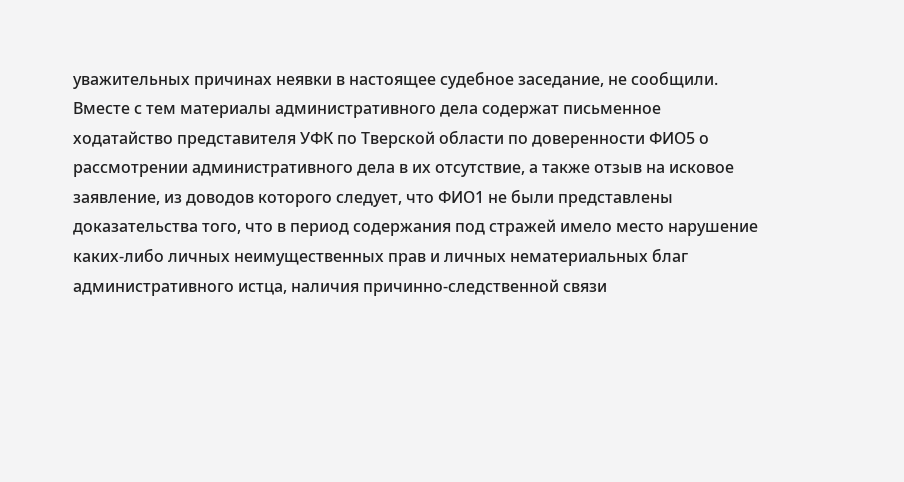уважительных причинах неявки в настоящее судебное заседание, не сообщили.
Вместе с тем материалы административного дела содержат письменное ходатайство представителя УФК по Тверской области по доверенности ФИО5 о рассмотрении административного дела в их отсутствие, а также отзыв на исковое заявление, из доводов которого следует, что ФИО1 не были представлены доказательства того, что в период содержания под стражей имело место нарушение каких-либо личных неимущественных прав и личных нематериальных благ административного истца, наличия причинно-следственной связи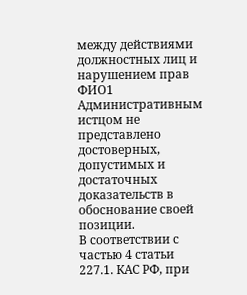между действиями должностных лиц и нарушением прав ФИО1 Административным истцом не представлено достоверных, допустимых и достаточных доказательств в обоснование своей позиции.
В соответствии с частью 4 статьи 227.1. КАС РФ, при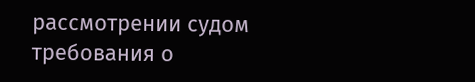рассмотрении судом требования о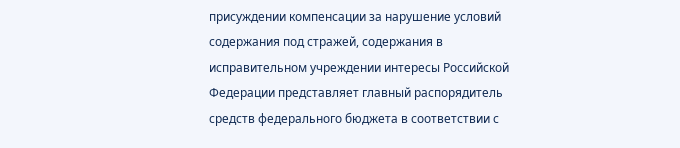присуждении компенсации за нарушение условий содержания под стражей, содержания в исправительном учреждении интересы Российской Федерации представляет главный распорядитель средств федерального бюджета в соответствии с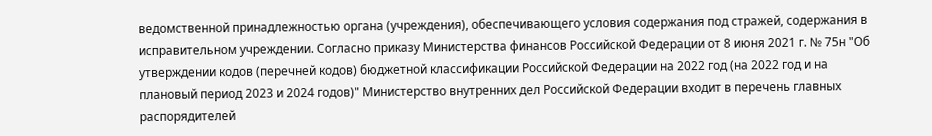ведомственной принадлежностью органа (учреждения), обеспечивающего условия содержания под стражей, содержания в исправительном учреждении. Согласно приказу Министерства финансов Российской Федерации от 8 июня 2021 г. № 75н "Об утверждении кодов (перечней кодов) бюджетной классификации Российской Федерации на 2022 год (на 2022 год и на плановый период 2023 и 2024 годов)" Министерство внутренних дел Российской Федерации входит в перечень главных распорядителей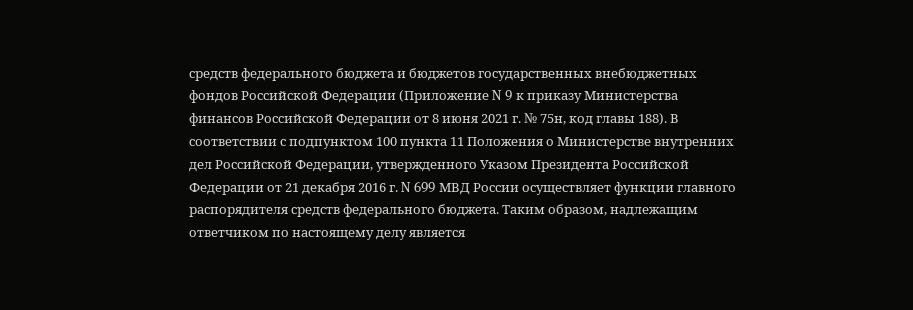средств федерального бюджета и бюджетов государственных внебюджетных фондов Российской Федерации (Приложение N 9 к приказу Министерства финансов Российской Федерации от 8 июня 2021 г. № 75н, код главы 188). В соответствии с подпунктом 100 пункта 11 Положения о Министерстве внутренних дел Российской Федерации, утвержденного Указом Президента Российской Федерации от 21 декабря 2016 г. N 699 МВД России осуществляет функции главного распорядителя средств федерального бюджета. Таким образом, надлежащим ответчиком по настоящему делу является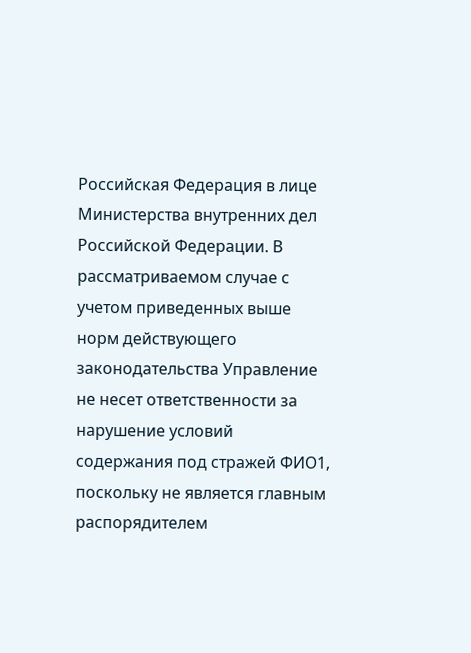Российская Федерация в лице Министерства внутренних дел Российской Федерации. В рассматриваемом случае с учетом приведенных выше норм действующего законодательства Управление не несет ответственности за нарушение условий содержания под стражей ФИО1, поскольку не является главным распорядителем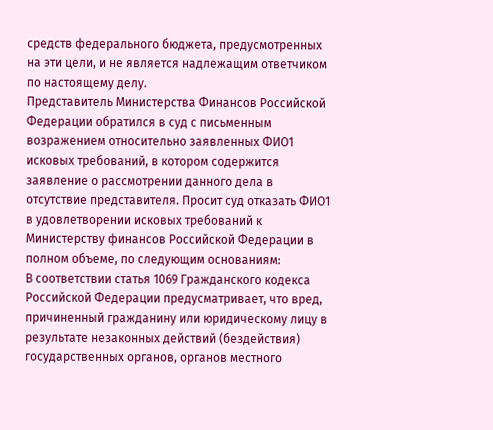средств федерального бюджета, предусмотренных на эти цели, и не является надлежащим ответчиком по настоящему делу.
Представитель Министерства Финансов Российской Федерации обратился в суд с письменным возражением относительно заявленных ФИО1 исковых требований, в котором содержится заявление о рассмотрении данного дела в отсутствие представителя. Просит суд отказать ФИО1 в удовлетворении исковых требований к Министерству финансов Российской Федерации в полном объеме, по следующим основаниям:
В соответствии статья 1069 Гражданского кодекса Российской Федерации предусматривает, что вред, причиненный гражданину или юридическому лицу в результате незаконных действий (бездействия) государственных органов, органов местного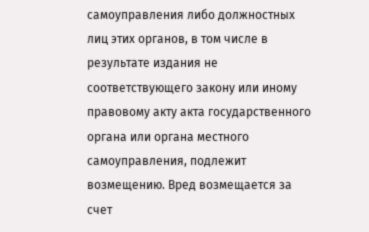самоуправления либо должностных лиц этих органов, в том числе в результате издания не соответствующего закону или иному правовому акту акта государственного органа или органа местного самоуправления, подлежит возмещению. Вред возмещается за счет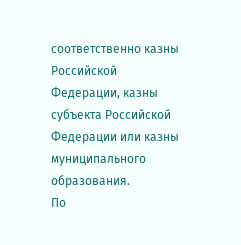соответственно казны Российской Федерации, казны субъекта Российской Федерации или казны муниципального образования.
По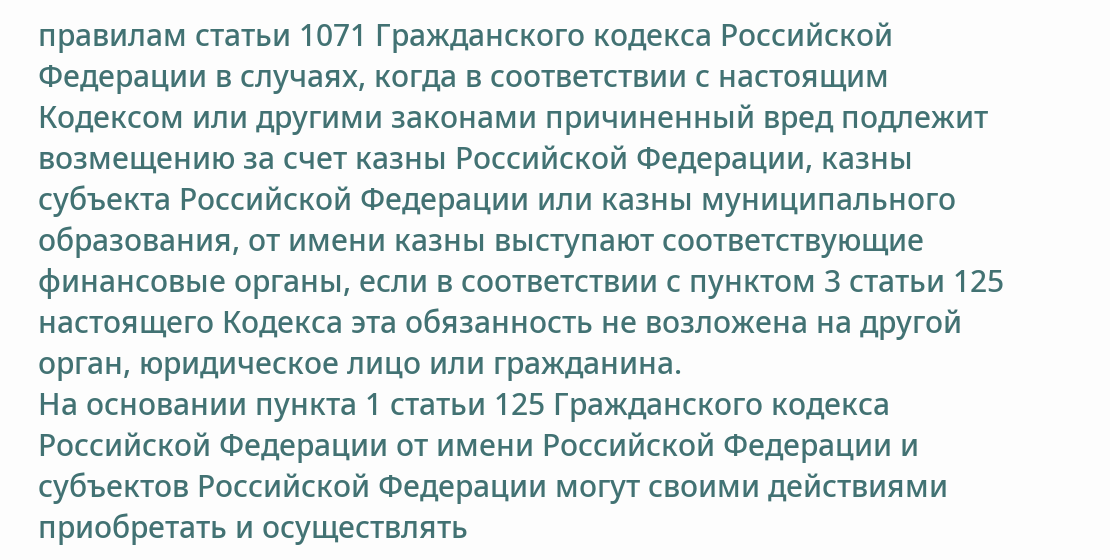правилам статьи 1071 Гражданского кодекса Российской Федерации в случаях, когда в соответствии с настоящим Кодексом или другими законами причиненный вред подлежит возмещению за счет казны Российской Федерации, казны субъекта Российской Федерации или казны муниципального образования, от имени казны выступают соответствующие финансовые органы, если в соответствии с пунктом 3 статьи 125 настоящего Кодекса эта обязанность не возложена на другой орган, юридическое лицо или гражданина.
На основании пункта 1 статьи 125 Гражданского кодекса Российской Федерации от имени Российской Федерации и субъектов Российской Федерации могут своими действиями приобретать и осуществлять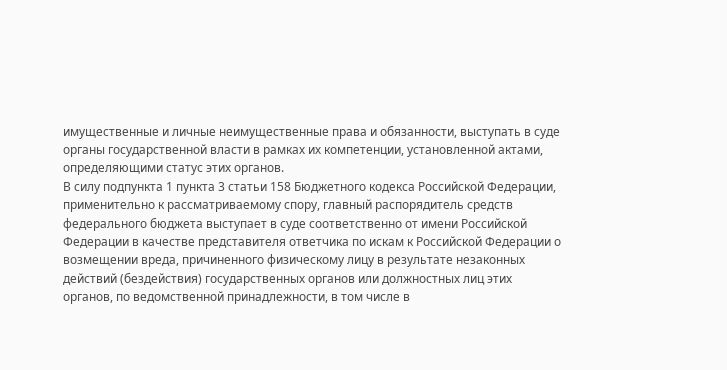имущественные и личные неимущественные права и обязанности, выступать в суде органы государственной власти в рамках их компетенции, установленной актами, определяющими статус этих органов.
В силу подпункта 1 пункта 3 статьи 158 Бюджетного кодекса Российской Федерации, применительно к рассматриваемому спору, главный распорядитель средств федерального бюджета выступает в суде соответственно от имени Российской Федерации в качестве представителя ответчика по искам к Российской Федерации о возмещении вреда, причиненного физическому лицу в результате незаконных действий (бездействия) государственных органов или должностных лиц этих органов, по ведомственной принадлежности, в том числе в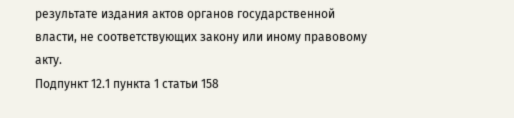результате издания актов органов государственной власти, не соответствующих закону или иному правовому акту.
Подпункт 12.1 пункта 1 статьи 158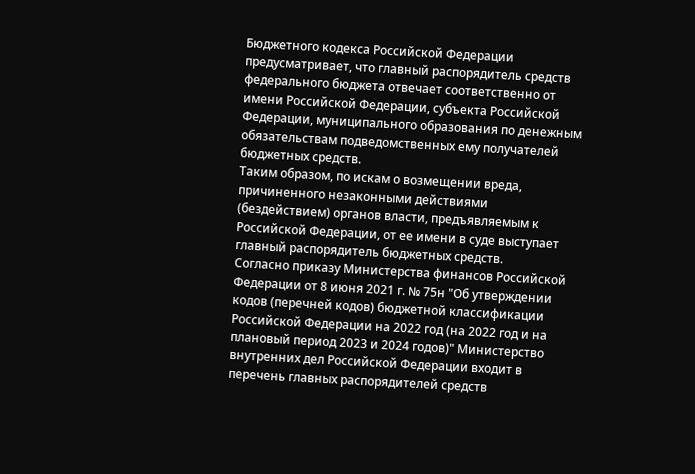Бюджетного кодекса Российской Федерации предусматривает, что главный распорядитель средств федерального бюджета отвечает соответственно от имени Российской Федерации, субъекта Российской Федерации, муниципального образования по денежным обязательствам подведомственных ему получателей бюджетных средств.
Таким образом, по искам о возмещении вреда, причиненного незаконными действиями (бездействием) органов власти, предъявляемым к Российской Федерации, от ее имени в суде выступает главный распорядитель бюджетных средств.
Согласно приказу Министерства финансов Российской Федерации от 8 июня 2021 г. № 75н "Об утверждении кодов (перечней кодов) бюджетной классификации Российской Федерации на 2022 год (на 2022 год и на плановый период 2023 и 2024 годов)" Министерство внутренних дел Российской Федерации входит в перечень главных распорядителей средств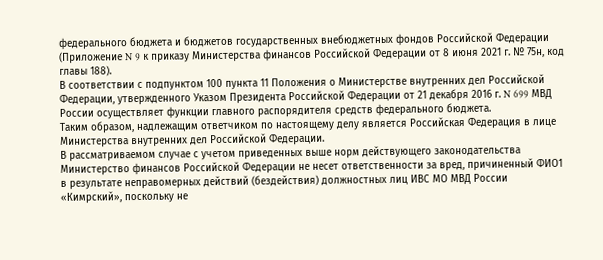федерального бюджета и бюджетов государственных внебюджетных фондов Российской Федерации (Приложение N 9 к приказу Министерства финансов Российской Федерации от 8 июня 2021 г. № 75н, код главы 188).
В соответствии с подпунктом 100 пункта 11 Положения о Министерстве внутренних дел Российской Федерации, утвержденного Указом Президента Российской Федерации от 21 декабря 2016 г. N 699 МВД России осуществляет функции главного распорядителя средств федерального бюджета.
Таким образом, надлежащим ответчиком по настоящему делу является Российская Федерация в лице Министерства внутренних дел Российской Федерации.
В рассматриваемом случае с учетом приведенных выше норм действующего законодательства Министерство финансов Российской Федерации не несет ответственности за вред, причиненный ФИО1 в результате неправомерных действий (бездействия) должностных лиц ИВС МО МВД России «Кимрский», поскольку не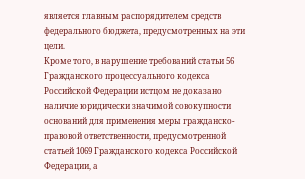является главным распорядителем средств федерального бюджета, предусмотренных на эти цели.
Кроме того, в нарушение требований статьи 56 Гражданского процессуального кодекса Российской Федерации истцом не доказано наличие юридически значимой совокупности оснований для применения меры гражданско-правовой ответственности, предусмотренной статьей 1069 Гражданского кодекса Российской Федерации, а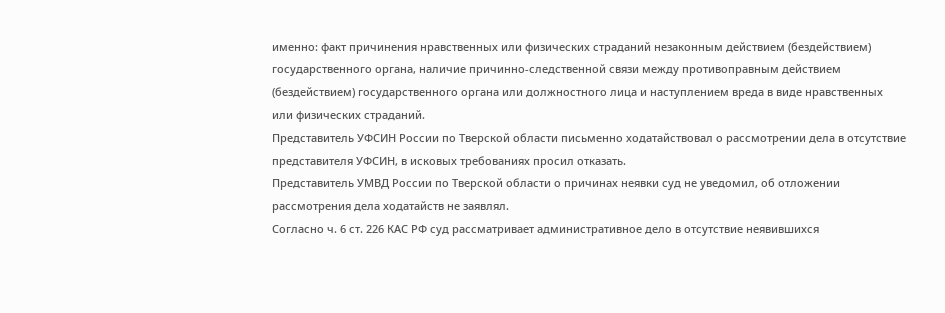именно: факт причинения нравственных или физических страданий незаконным действием (бездействием) государственного органа, наличие причинно-следственной связи между противоправным действием (бездействием) государственного органа или должностного лица и наступлением вреда в виде нравственных или физических страданий.
Представитель УФСИН России по Тверской области письменно ходатайствовал о рассмотрении дела в отсутствие представителя УФСИН, в исковых требованиях просил отказать.
Представитель УМВД России по Тверской области о причинах неявки суд не уведомил, об отложении рассмотрения дела ходатайств не заявлял.
Согласно ч. 6 ст. 226 КАС РФ суд рассматривает административное дело в отсутствие неявившихся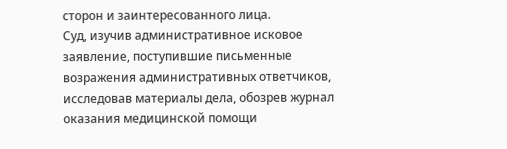сторон и заинтересованного лица.
Суд, изучив административное исковое заявление, поступившие письменные возражения административных ответчиков, исследовав материалы дела, обозрев журнал оказания медицинской помощи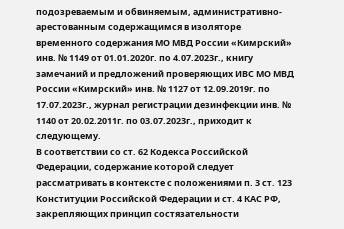подозреваемым и обвиняемым, административно-арестованным содержащимся в изоляторе временного содержания МО МВД России «Кимрский» инв. № 1149 от 01.01.2020г. по 4.07.2023г., книгу замечаний и предложений проверяющих ИВС МО МВД России «Кимрский» инв. № 1127 от 12.09.2019г. по 17.07.2023г., журнал регистрации дезинфекции инв. № 1140 от 20.02.2011г. по 03.07.2023г., приходит к следующему.
В соответствии со ст. 62 Кодекса Российской Федерации, содержание которой следует рассматривать в контексте с положениями п. 3 ст. 123 Конституции Российской Федерации и ст. 4 КАС РФ, закрепляющих принцип состязательности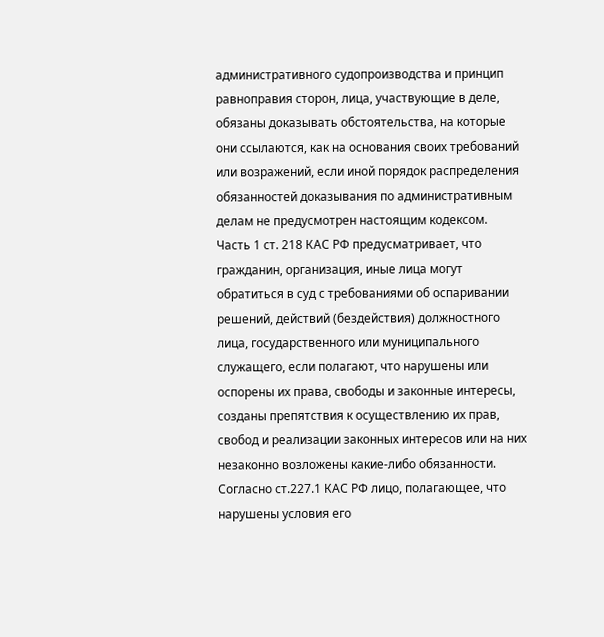административного судопроизводства и принцип равноправия сторон, лица, участвующие в деле, обязаны доказывать обстоятельства, на которые они ссылаются, как на основания своих требований или возражений, если иной порядок распределения обязанностей доказывания по административным делам не предусмотрен настоящим кодексом.
Часть 1 ст. 218 КАС РФ предусматривает, что гражданин, организация, иные лица могут обратиться в суд с требованиями об оспаривании решений, действий (бездействия) должностного лица, государственного или муниципального служащего, если полагают, что нарушены или оспорены их права, свободы и законные интересы, созданы препятствия к осуществлению их прав, свобод и реализации законных интересов или на них незаконно возложены какие-либо обязанности.
Согласно ст.227.1 КАС РФ лицо, полагающее, что нарушены условия его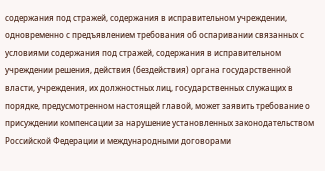содержания под стражей, содержания в исправительном учреждении, одновременно с предъявлением требования об оспаривании связанных с условиями содержания под стражей, содержания в исправительном учреждении решения, действия (бездействия) органа государственной власти, учреждения, их должностных лиц, государственных служащих в порядке, предусмотренном настоящей главой, может заявить требование о присуждении компенсации за нарушение установленных законодательством Российской Федерации и международными договорами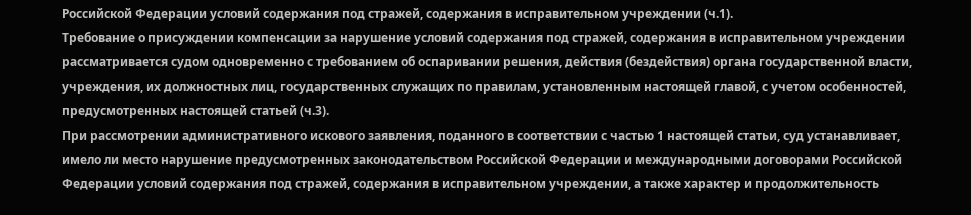Российской Федерации условий содержания под стражей, содержания в исправительном учреждении (ч.1).
Требование о присуждении компенсации за нарушение условий содержания под стражей, содержания в исправительном учреждении рассматривается судом одновременно с требованием об оспаривании решения, действия (бездействия) органа государственной власти, учреждения, их должностных лиц, государственных служащих по правилам, установленным настоящей главой, с учетом особенностей, предусмотренных настоящей статьей (ч.3).
При рассмотрении административного искового заявления, поданного в соответствии с частью 1 настоящей статьи, суд устанавливает, имело ли место нарушение предусмотренных законодательством Российской Федерации и международными договорами Российской Федерации условий содержания под стражей, содержания в исправительном учреждении, а также характер и продолжительность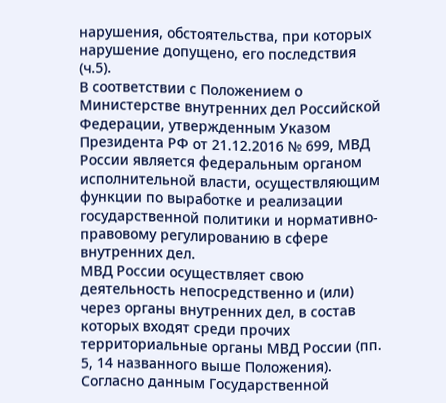нарушения, обстоятельства, при которых нарушение допущено, его последствия (ч.5).
В соответствии с Положением о Министерстве внутренних дел Российской Федерации, утвержденным Указом Президента РФ от 21.12.2016 № 699, МВД России является федеральным органом исполнительной власти, осуществляющим функции по выработке и реализации государственной политики и нормативно-правовому регулированию в сфере внутренних дел.
МВД России осуществляет свою деятельность непосредственно и (или) через органы внутренних дел, в состав которых входят среди прочих территориальные органы МВД России (пп. 5, 14 названного выше Положения).
Согласно данным Государственной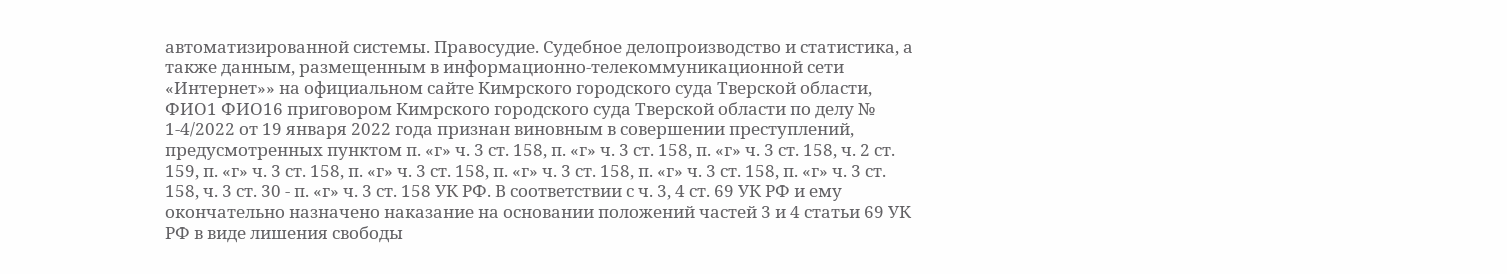автоматизированной системы. Правосудие. Судебное делопроизводство и статистика, а также данным, размещенным в информационно-телекоммуникационной сети «Интернет»» на официальном сайте Кимрского городского суда Тверской области, ФИО1 ФИО16 приговором Кимрского городского суда Тверской области по делу № 1-4/2022 от 19 января 2022 года признан виновным в совершении преступлений, предусмотренных пунктом п. «г» ч. 3 ст. 158, п. «г» ч. 3 ст. 158, п. «г» ч. 3 ст. 158, ч. 2 ст. 159, п. «г» ч. 3 ст. 158, п. «г» ч. 3 ст. 158, п. «г» ч. 3 ст. 158, п. «г» ч. 3 ст. 158, п. «г» ч. 3 ст. 158, ч. 3 ст. 30 - п. «г» ч. 3 ст. 158 УК РФ. В соответствии с ч. 3, 4 ст. 69 УК РФ и ему окончательно назначено наказание на основании положений частей 3 и 4 статьи 69 УК РФ в виде лишения свободы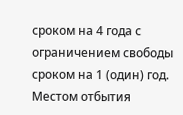сроком на 4 года с ограничением свободы сроком на 1 (один) год. Местом отбытия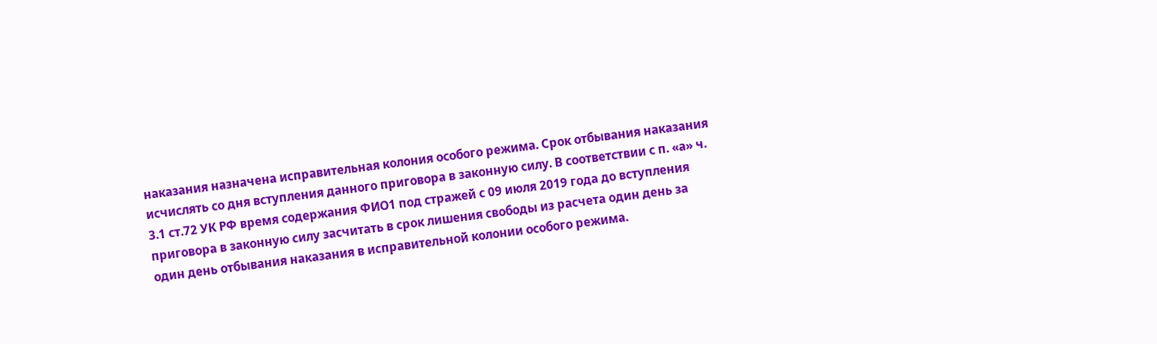наказания назначена исправительная колония особого режима. Срок отбывания наказания исчислять со дня вступления данного приговора в законную силу. В соответствии с п. «а» ч. 3.1 ст.72 УК РФ время содержания ФИО1 под стражей с 09 июля 2019 года до вступления приговора в законную силу засчитать в срок лишения свободы из расчета один день за один день отбывания наказания в исправительной колонии особого режима.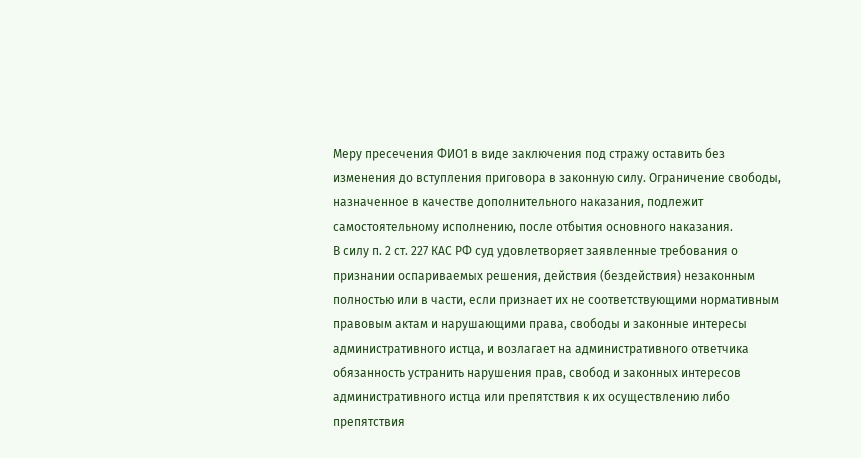Меру пресечения ФИО1 в виде заключения под стражу оставить без изменения до вступления приговора в законную силу. Ограничение свободы, назначенное в качестве дополнительного наказания, подлежит самостоятельному исполнению, после отбытия основного наказания.
В силу п. 2 ст. 227 КАС РФ суд удовлетворяет заявленные требования о признании оспариваемых решения, действия (бездействия) незаконным полностью или в части, если признает их не соответствующими нормативным правовым актам и нарушающими права, свободы и законные интересы административного истца, и возлагает на административного ответчика обязанность устранить нарушения прав, свобод и законных интересов административного истца или препятствия к их осуществлению либо препятствия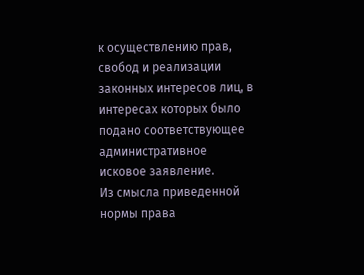к осуществлению прав, свобод и реализации законных интересов лиц, в интересах которых было подано соответствующее административное исковое заявление.
Из смысла приведенной нормы права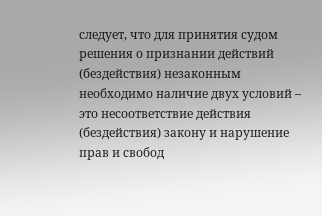следует, что для принятия судом решения о признании действий (бездействия) незаконным необходимо наличие двух условий – это несоответствие действия (бездействия) закону и нарушение прав и свобод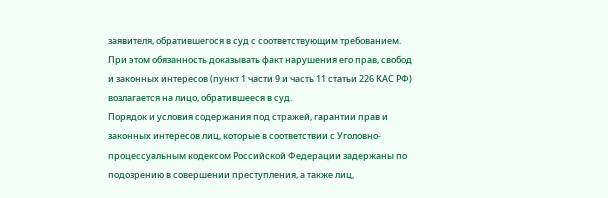заявителя, обратившегося в суд с соответствующим требованием. При этом обязанность доказывать факт нарушения его прав, свобод и законных интересов (пункт 1 части 9 и часть 11 статьи 226 КАС РФ) возлагается на лицо, обратившееся в суд.
Порядок и условия содержания под стражей, гарантии прав и законных интересов лиц, которые в соответствии с Уголовно-процессуальным кодексом Российской Федерации задержаны по подозрению в совершении преступления, а также лиц,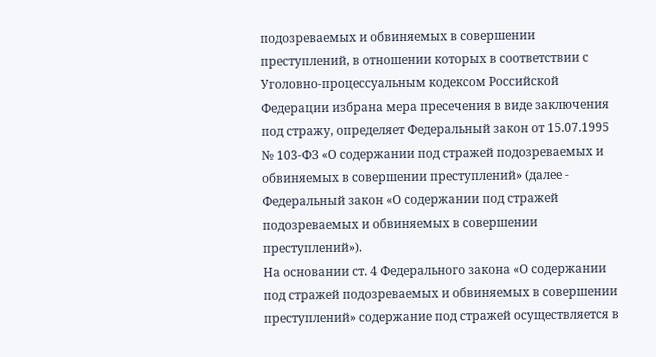подозреваемых и обвиняемых в совершении преступлений, в отношении которых в соответствии с Уголовно-процессуальным кодексом Российской Федерации избрана мера пресечения в виде заключения под стражу, определяет Федеральный закон от 15.07.1995 № 103-ФЗ «О содержании под стражей подозреваемых и обвиняемых в совершении преступлений» (далее - Федеральный закон «О содержании под стражей подозреваемых и обвиняемых в совершении преступлений»).
На основании ст. 4 Федерального закона «О содержании под стражей подозреваемых и обвиняемых в совершении преступлений» содержание под стражей осуществляется в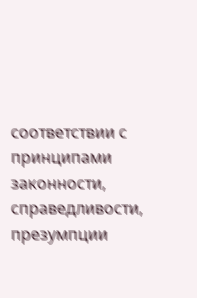соответствии с принципами законности, справедливости, презумпции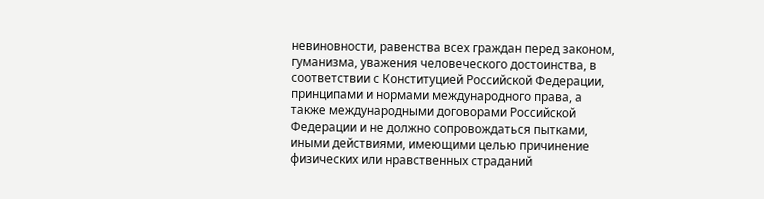невиновности, равенства всех граждан перед законом, гуманизма, уважения человеческого достоинства, в соответствии с Конституцией Российской Федерации, принципами и нормами международного права, а также международными договорами Российской Федерации и не должно сопровождаться пытками, иными действиями, имеющими целью причинение физических или нравственных страданий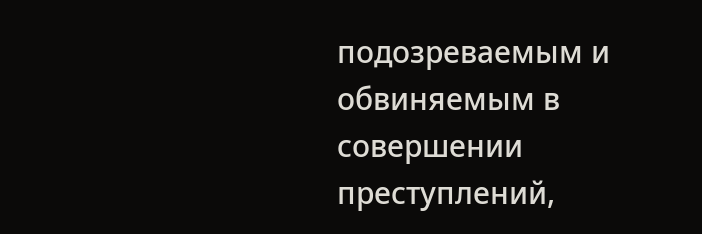подозреваемым и обвиняемым в совершении преступлений,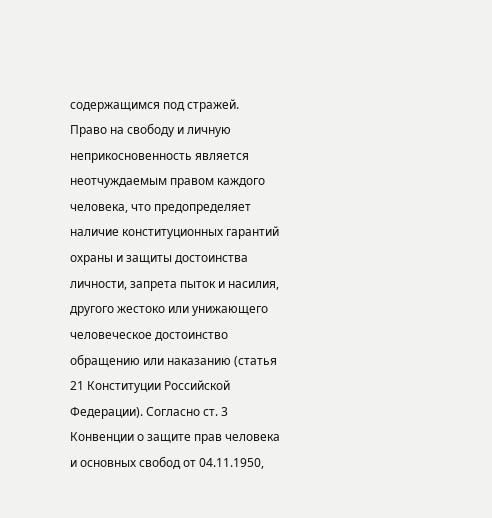содержащимся под стражей.
Право на свободу и личную неприкосновенность является неотчуждаемым правом каждого человека, что предопределяет наличие конституционных гарантий охраны и защиты достоинства личности, запрета пыток и насилия, другого жестоко или унижающего человеческое достоинство обращению или наказанию (статья 21 Конституции Российской Федерации). Согласно ст. 3 Конвенции о защите прав человека и основных свобод от 04.11.1950,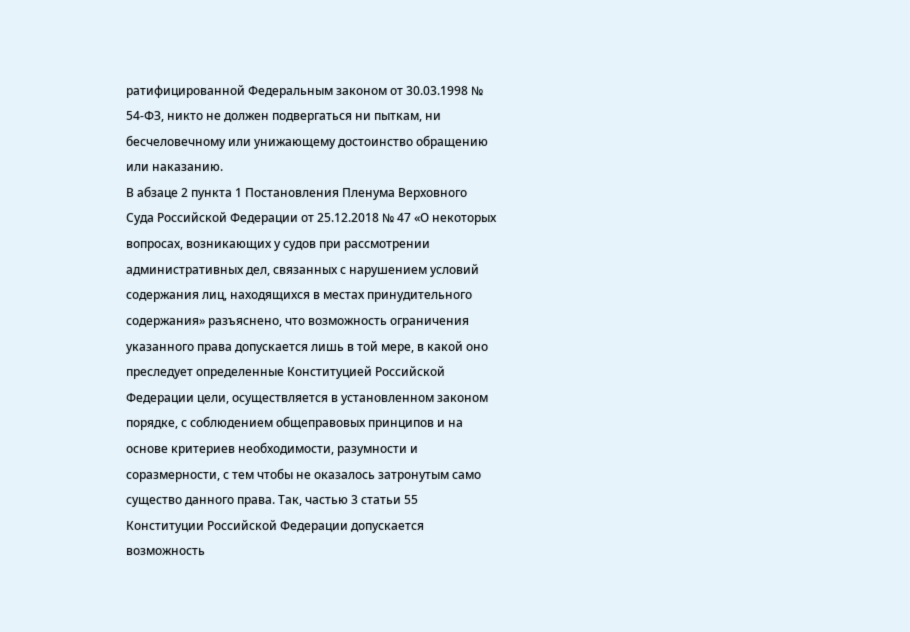ратифицированной Федеральным законом от 30.03.1998 № 54-ФЗ, никто не должен подвергаться ни пыткам, ни бесчеловечному или унижающему достоинство обращению или наказанию.
В абзаце 2 пункта 1 Постановления Пленума Верховного Суда Российской Федерации от 25.12.2018 № 47 «О некоторых вопросах, возникающих у судов при рассмотрении административных дел, связанных с нарушением условий содержания лиц, находящихся в местах принудительного содержания» разъяснено, что возможность ограничения указанного права допускается лишь в той мере, в какой оно преследует определенные Конституцией Российской Федерации цели, осуществляется в установленном законом порядке, с соблюдением общеправовых принципов и на основе критериев необходимости, разумности и соразмерности, с тем чтобы не оказалось затронутым само существо данного права. Так, частью 3 статьи 55 Конституции Российской Федерации допускается возможность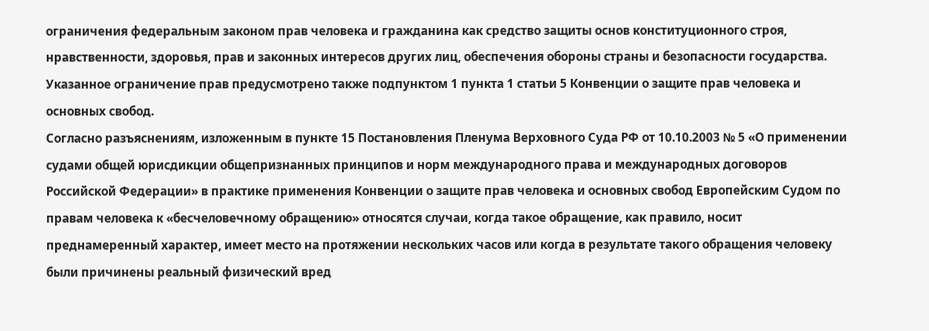ограничения федеральным законом прав человека и гражданина как средство защиты основ конституционного строя, нравственности, здоровья, прав и законных интересов других лиц, обеспечения обороны страны и безопасности государства.
Указанное ограничение прав предусмотрено также подпунктом 1 пункта 1 статьи 5 Конвенции о защите прав человека и основных свобод.
Согласно разъяснениям, изложенным в пункте 15 Постановления Пленума Верховного Суда РФ от 10.10.2003 № 5 «О применении судами общей юрисдикции общепризнанных принципов и норм международного права и международных договоров Российской Федерации» в практике применения Конвенции о защите прав человека и основных свобод Европейским Судом по правам человека к «бесчеловечному обращению» относятся случаи, когда такое обращение, как правило, носит преднамеренный характер, имеет место на протяжении нескольких часов или когда в результате такого обращения человеку были причинены реальный физический вред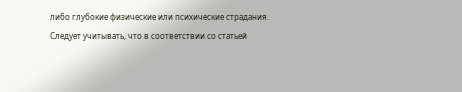либо глубокие физические или психические страдания.
Следует учитывать, что в соответствии со статьей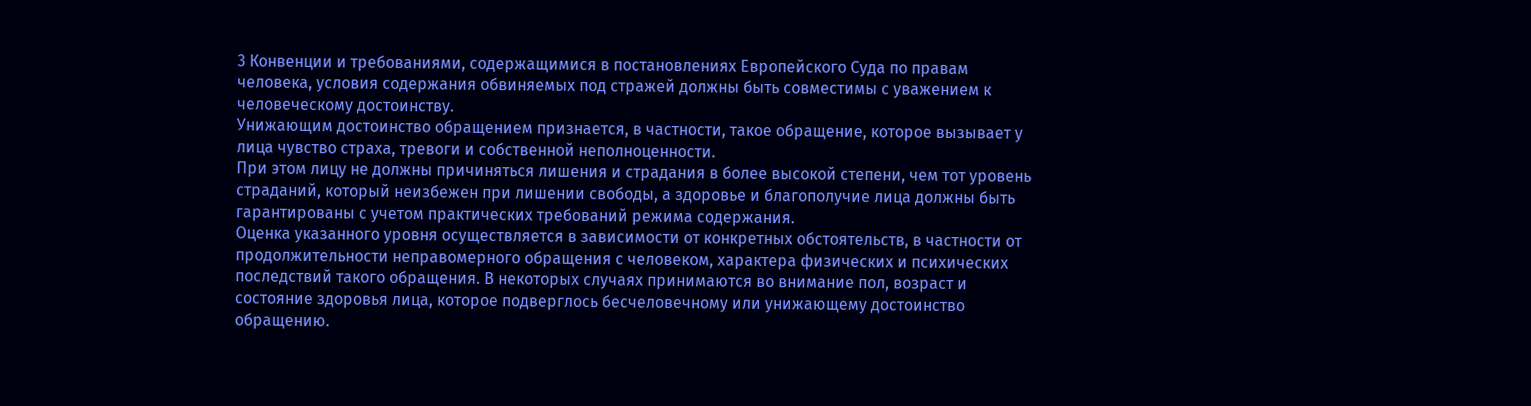3 Конвенции и требованиями, содержащимися в постановлениях Европейского Суда по правам человека, условия содержания обвиняемых под стражей должны быть совместимы с уважением к человеческому достоинству.
Унижающим достоинство обращением признается, в частности, такое обращение, которое вызывает у лица чувство страха, тревоги и собственной неполноценности.
При этом лицу не должны причиняться лишения и страдания в более высокой степени, чем тот уровень страданий, который неизбежен при лишении свободы, а здоровье и благополучие лица должны быть гарантированы с учетом практических требований режима содержания.
Оценка указанного уровня осуществляется в зависимости от конкретных обстоятельств, в частности от продолжительности неправомерного обращения с человеком, характера физических и психических последствий такого обращения. В некоторых случаях принимаются во внимание пол, возраст и состояние здоровья лица, которое подверглось бесчеловечному или унижающему достоинство обращению.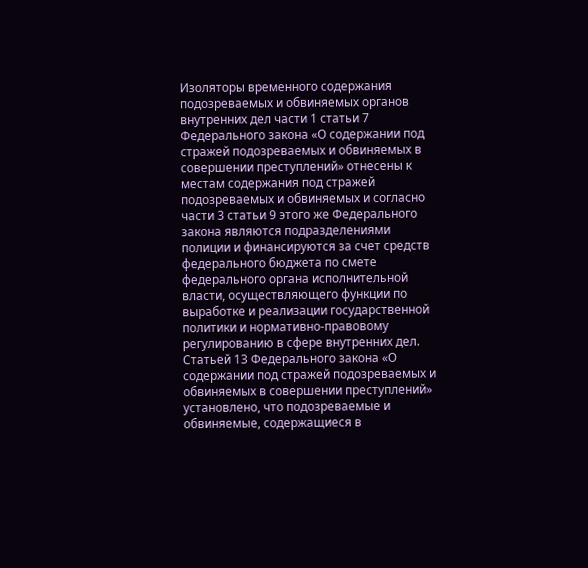Изоляторы временного содержания подозреваемых и обвиняемых органов внутренних дел части 1 статьи 7 Федерального закона «О содержании под стражей подозреваемых и обвиняемых в совершении преступлений» отнесены к местам содержания под стражей подозреваемых и обвиняемых и согласно части 3 статьи 9 этого же Федерального закона являются подразделениями полиции и финансируются за счет средств федерального бюджета по смете федерального органа исполнительной власти, осуществляющего функции по выработке и реализации государственной политики и нормативно-правовому регулированию в сфере внутренних дел.
Статьей 13 Федерального закона «О содержании под стражей подозреваемых и обвиняемых в совершении преступлений» установлено, что подозреваемые и обвиняемые, содержащиеся в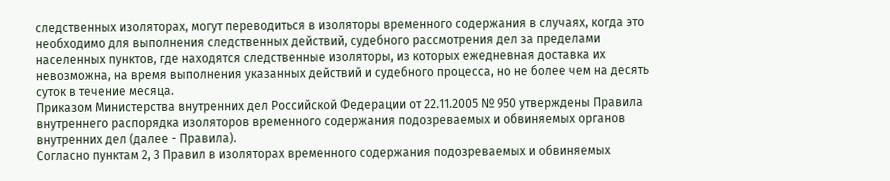следственных изоляторах, могут переводиться в изоляторы временного содержания в случаях, когда это необходимо для выполнения следственных действий, судебного рассмотрения дел за пределами населенных пунктов, где находятся следственные изоляторы, из которых ежедневная доставка их невозможна, на время выполнения указанных действий и судебного процесса, но не более чем на десять суток в течение месяца.
Приказом Министерства внутренних дел Российской Федерации от 22.11.2005 № 950 утверждены Правила внутреннего распорядка изоляторов временного содержания подозреваемых и обвиняемых органов внутренних дел (далее - Правила).
Согласно пунктам 2, 3 Правил в изоляторах временного содержания подозреваемых и обвиняемых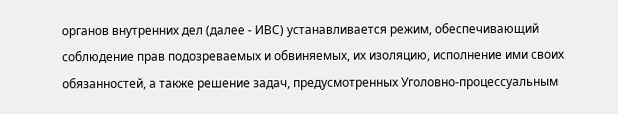органов внутренних дел (далее - ИВС) устанавливается режим, обеспечивающий соблюдение прав подозреваемых и обвиняемых, их изоляцию, исполнение ими своих обязанностей, а также решение задач, предусмотренных Уголовно-процессуальным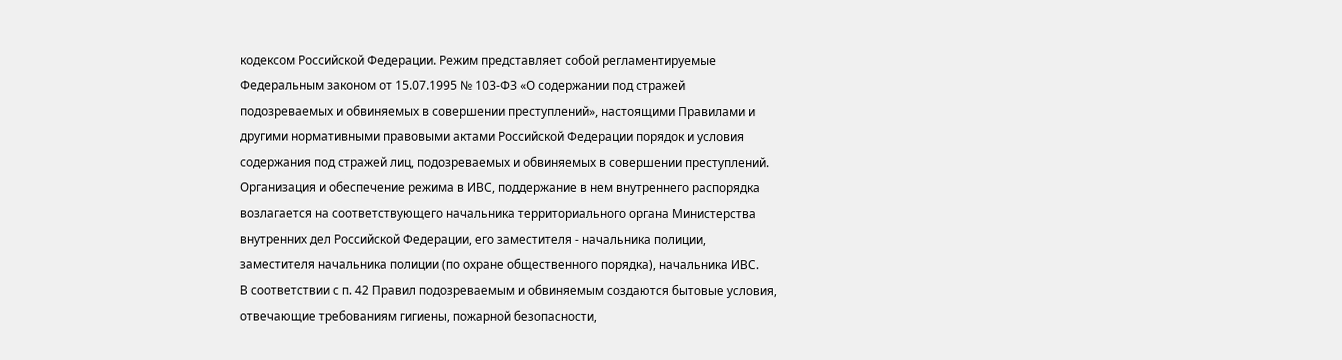кодексом Российской Федерации. Режим представляет собой регламентируемые Федеральным законом от 15.07.1995 № 103-ФЗ «О содержании под стражей подозреваемых и обвиняемых в совершении преступлений», настоящими Правилами и другими нормативными правовыми актами Российской Федерации порядок и условия содержания под стражей лиц, подозреваемых и обвиняемых в совершении преступлений.
Организация и обеспечение режима в ИВС, поддержание в нем внутреннего распорядка возлагается на соответствующего начальника территориального органа Министерства внутренних дел Российской Федерации, его заместителя - начальника полиции, заместителя начальника полиции (по охране общественного порядка), начальника ИВС.
В соответствии с п. 42 Правил подозреваемым и обвиняемым создаются бытовые условия, отвечающие требованиям гигиены, пожарной безопасности,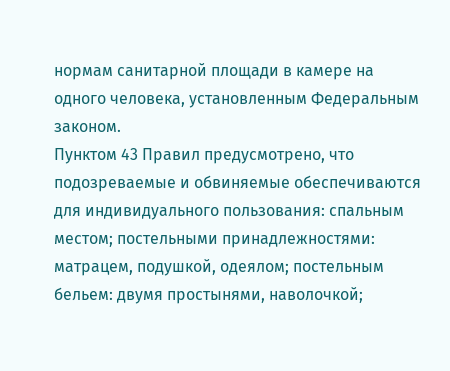нормам санитарной площади в камере на одного человека, установленным Федеральным законом.
Пунктом 43 Правил предусмотрено, что подозреваемые и обвиняемые обеспечиваются для индивидуального пользования: спальным местом; постельными принадлежностями: матрацем, подушкой, одеялом; постельным бельем: двумя простынями, наволочкой;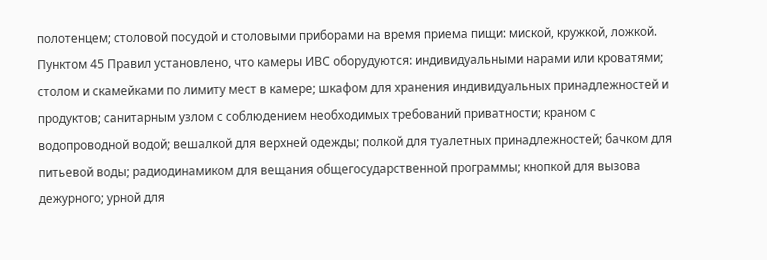полотенцем; столовой посудой и столовыми приборами на время приема пищи: миской, кружкой, ложкой. Пунктом 45 Правил установлено, что камеры ИВС оборудуются: индивидуальными нарами или кроватями; столом и скамейками по лимиту мест в камере; шкафом для хранения индивидуальных принадлежностей и продуктов; санитарным узлом с соблюдением необходимых требований приватности; краном с водопроводной водой; вешалкой для верхней одежды; полкой для туалетных принадлежностей; бачком для питьевой воды; радиодинамиком для вещания общегосударственной программы; кнопкой для вызова дежурного; урной для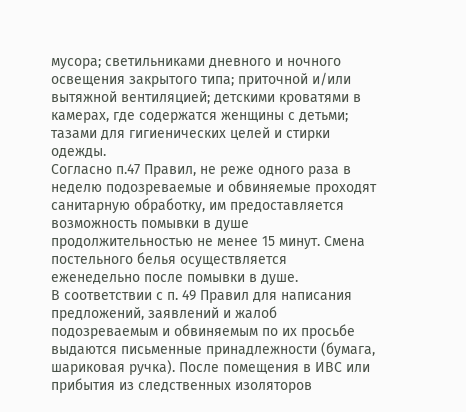мусора; светильниками дневного и ночного освещения закрытого типа; приточной и/или вытяжной вентиляцией; детскими кроватями в камерах, где содержатся женщины с детьми; тазами для гигиенических целей и стирки одежды.
Согласно п.47 Правил, не реже одного раза в неделю подозреваемые и обвиняемые проходят санитарную обработку, им предоставляется возможность помывки в душе продолжительностью не менее 15 минут. Смена постельного белья осуществляется еженедельно после помывки в душе.
В соответствии с п. 49 Правил для написания предложений, заявлений и жалоб подозреваемым и обвиняемым по их просьбе выдаются письменные принадлежности (бумага, шариковая ручка). После помещения в ИВС или прибытия из следственных изоляторов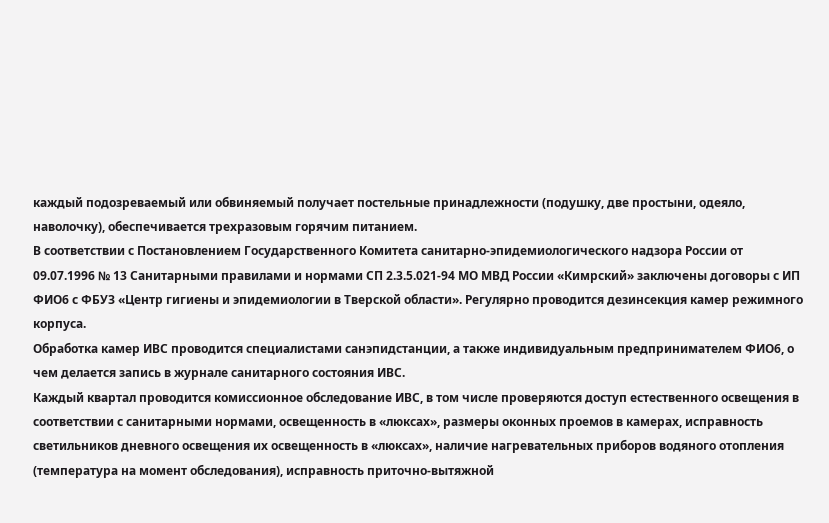каждый подозреваемый или обвиняемый получает постельные принадлежности (подушку, две простыни, одеяло, наволочку), обеспечивается трехразовым горячим питанием.
В соответствии с Постановлением Государственного Комитета санитарно-эпидемиологического надзора России от 09.07.1996 № 13 Санитарными правилами и нормами СП 2.3.5.021-94 МО МВД России «Кимрский» заключены договоры с ИП ФИО6 с ФБУЗ «Центр гигиены и эпидемиологии в Тверской области». Регулярно проводится дезинсекция камер режимного корпуса.
Обработка камер ИВС проводится специалистами санэпидстанции, а также индивидуальным предпринимателем ФИО6, о чем делается запись в журнале санитарного состояния ИВС.
Каждый квартал проводится комиссионное обследование ИВС, в том числе проверяются доступ естественного освещения в соответствии с санитарными нормами, освещенность в «люксах», размеры оконных проемов в камерах, исправность светильников дневного освещения их освещенность в «люксах», наличие нагревательных приборов водяного отопления (температура на момент обследования), исправность приточно-вытяжной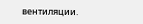вентиляции.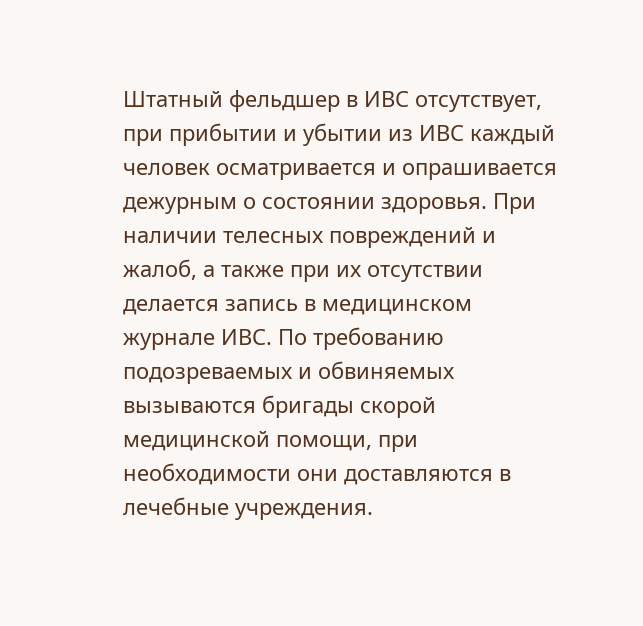Штатный фельдшер в ИВС отсутствует, при прибытии и убытии из ИВС каждый человек осматривается и опрашивается дежурным о состоянии здоровья. При наличии телесных повреждений и жалоб, а также при их отсутствии делается запись в медицинском журнале ИВС. По требованию подозреваемых и обвиняемых вызываются бригады скорой медицинской помощи, при необходимости они доставляются в лечебные учреждения.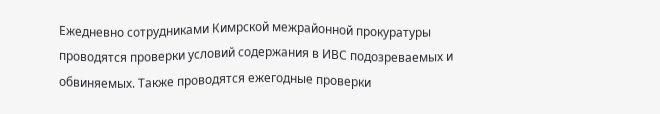Ежедневно сотрудниками Кимрской межрайонной прокуратуры проводятся проверки условий содержания в ИВС подозреваемых и обвиняемых. Также проводятся ежегодные проверки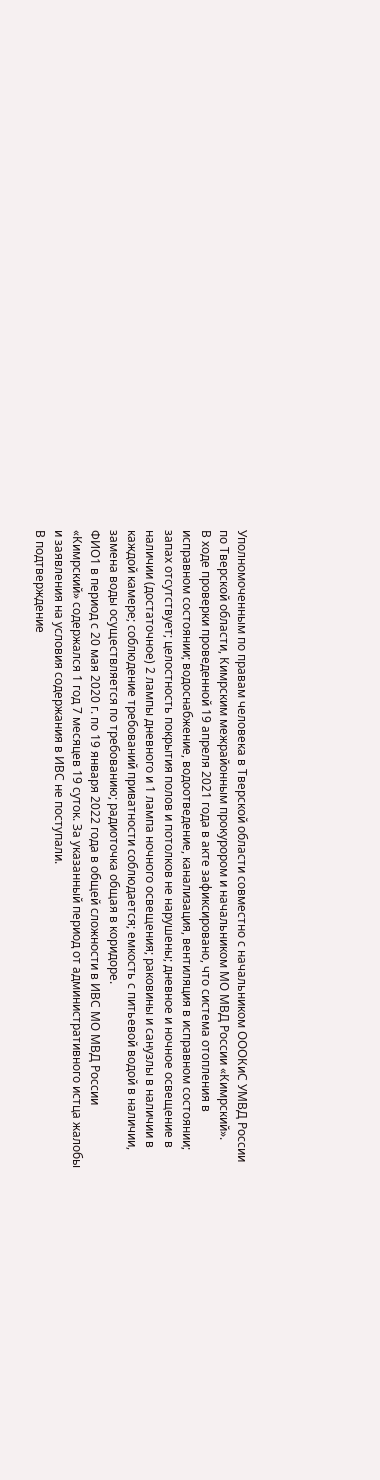Уполномоченным по правам человека в Тверской области совместно с начальником ОООКиС УМВД России по Тверской области, Кимрским межрайонным прокурором и начальником МО МВД России «Кимрский».
В ходе проверки проведенной 19 апреля 2021 года в акте зафиксировано, что система отопления в исправном состоянии; водоснабжение, водоотведение, канализация, вентиляция в исправном состоянии; запах отсутствует; целостность покрытия полов и потолков не нарушены; дневное и ночное освещение в наличии (достаточное) 2 лампы дневного и 1 лампа ночного освещения; раковины и санузлы в наличии в каждой камере; соблюдение требований приватности соблюдается; емкость с питьевой водой в наличии, замена воды осуществляется по требованию; радиоточка общая в коридоре.
ФИО1 в период с 20 мая 2020 г. по 19 января 2022 года в общей сложности в ИВС МО МВД России «Кимрский» содержался 1 год 7 месяцев 19 суток. За указанный период от административного истца жалобы и заявления на условия содержания в ИВС не поступали.
В подтверждение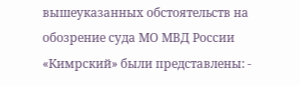вышеуказанных обстоятельств на обозрение суда МО МВД России «Кимрский» были представлены: -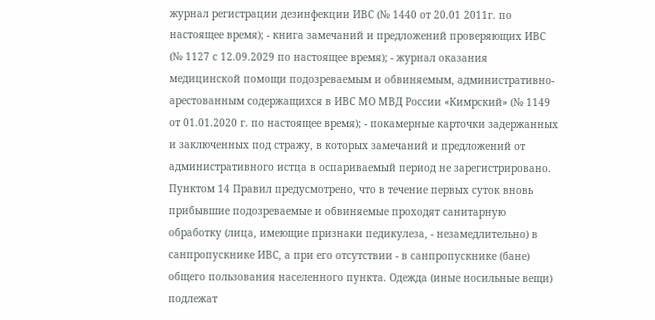журнал регистрации дезинфекции ИВС (№ 1440 от 20.01 2011г. по настоящее время); - книга замечаний и предложений проверяющих ИВС (№ 1127 с 12.09.2029 по настоящее время); - журнал оказания медицинской помощи подозреваемым и обвиняемым, административно-арестованным содержащихся в ИВС МО МВД России «Кимрский» (№ 1149 от 01.01.2020 г. по настоящее время); - покамерные карточки задержанных и заключенных под стражу, в которых замечаний и предложений от административного истца в оспариваемый период не зарегистрировано.
Пунктом 14 Правил предусмотрено, что в течение первых суток вновь прибывшие подозреваемые и обвиняемые проходят санитарную обработку (лица, имеющие признаки педикулеза, - незамедлительно) в санпропускнике ИВС, а при его отсутствии - в санпропускнике (бане) общего пользования населенного пункта. Одежда (иные носильные вещи) подлежат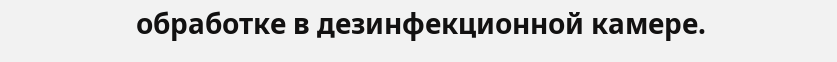обработке в дезинфекционной камере.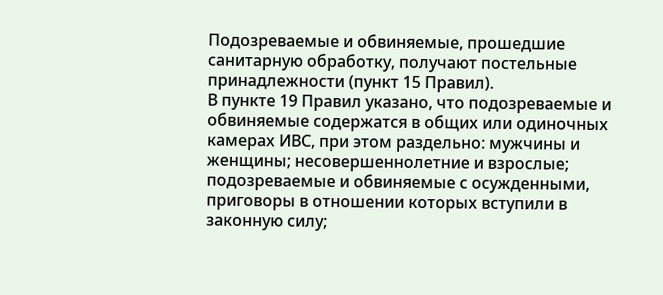Подозреваемые и обвиняемые, прошедшие санитарную обработку, получают постельные принадлежности (пункт 15 Правил).
В пункте 19 Правил указано, что подозреваемые и обвиняемые содержатся в общих или одиночных камерах ИВС, при этом раздельно: мужчины и женщины; несовершеннолетние и взрослые; подозреваемые и обвиняемые с осужденными, приговоры в отношении которых вступили в законную силу;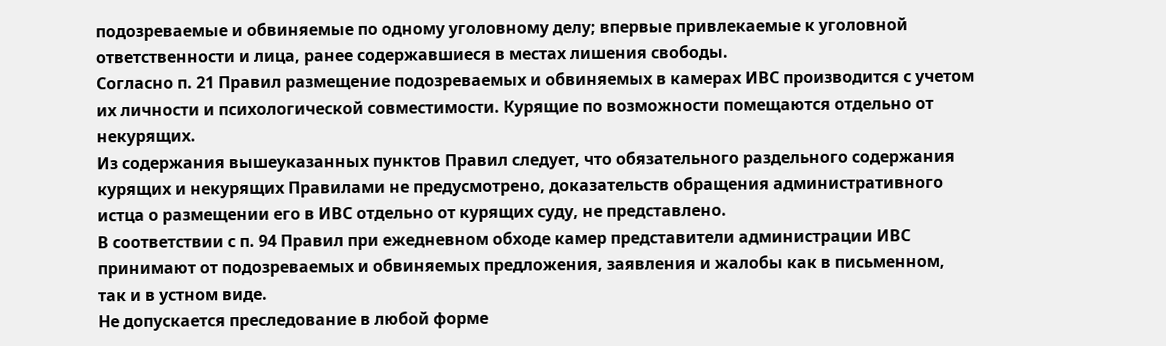подозреваемые и обвиняемые по одному уголовному делу; впервые привлекаемые к уголовной ответственности и лица, ранее содержавшиеся в местах лишения свободы.
Согласно п. 21 Правил размещение подозреваемых и обвиняемых в камерах ИВС производится с учетом их личности и психологической совместимости. Курящие по возможности помещаются отдельно от некурящих.
Из содержания вышеуказанных пунктов Правил следует, что обязательного раздельного содержания курящих и некурящих Правилами не предусмотрено, доказательств обращения административного истца о размещении его в ИВС отдельно от курящих суду, не представлено.
В соответствии с п. 94 Правил при ежедневном обходе камер представители администрации ИВС принимают от подозреваемых и обвиняемых предложения, заявления и жалобы как в письменном, так и в устном виде.
Не допускается преследование в любой форме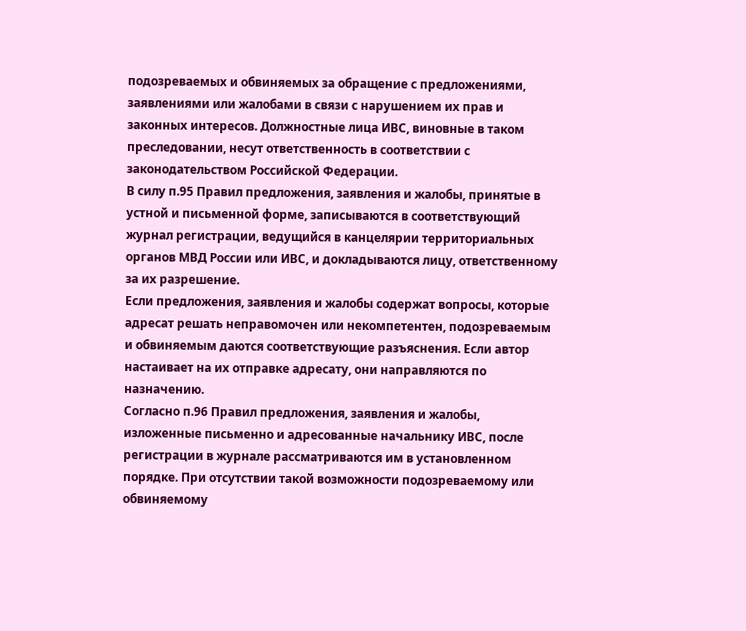подозреваемых и обвиняемых за обращение с предложениями, заявлениями или жалобами в связи с нарушением их прав и законных интересов. Должностные лица ИВС, виновные в таком преследовании, несут ответственность в соответствии с законодательством Российской Федерации.
В силу п.95 Правил предложения, заявления и жалобы, принятые в устной и письменной форме, записываются в соответствующий журнал регистрации, ведущийся в канцелярии территориальных органов МВД России или ИВС, и докладываются лицу, ответственному за их разрешение.
Если предложения, заявления и жалобы содержат вопросы, которые адресат решать неправомочен или некомпетентен, подозреваемым и обвиняемым даются соответствующие разъяснения. Если автор настаивает на их отправке адресату, они направляются по назначению.
Согласно п.96 Правил предложения, заявления и жалобы, изложенные письменно и адресованные начальнику ИВС, после регистрации в журнале рассматриваются им в установленном порядке. При отсутствии такой возможности подозреваемому или обвиняемому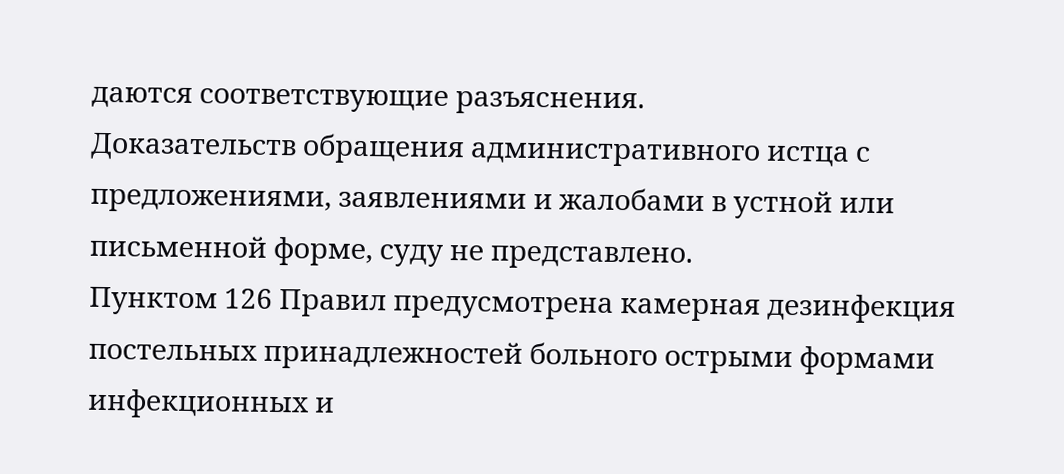даются соответствующие разъяснения.
Доказательств обращения административного истца с предложениями, заявлениями и жалобами в устной или письменной форме, суду не представлено.
Пунктом 126 Правил предусмотрена камерная дезинфекция постельных принадлежностей больного острыми формами инфекционных и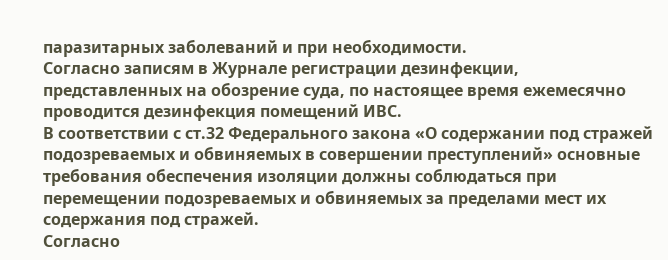паразитарных заболеваний и при необходимости.
Согласно записям в Журнале регистрации дезинфекции, представленных на обозрение суда, по настоящее время ежемесячно проводится дезинфекция помещений ИВС.
В соответствии с ст.32 Федерального закона «О содержании под стражей подозреваемых и обвиняемых в совершении преступлений» основные требования обеспечения изоляции должны соблюдаться при перемещении подозреваемых и обвиняемых за пределами мест их содержания под стражей.
Согласно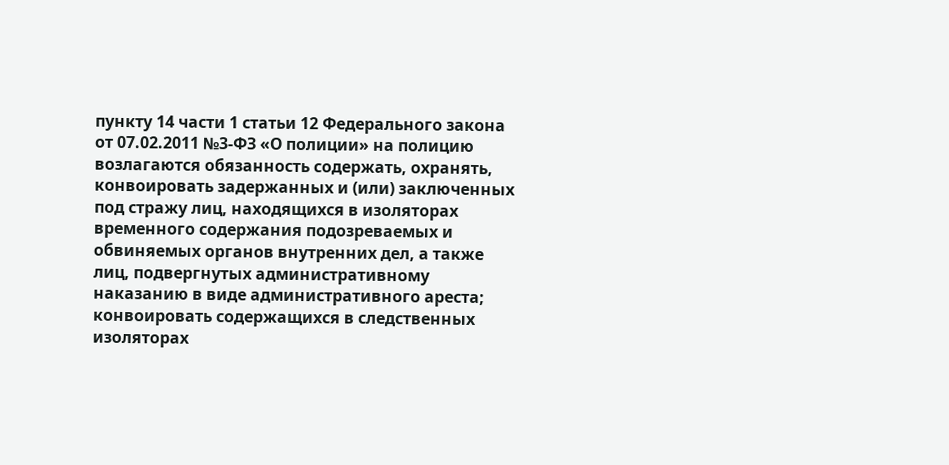пункту 14 части 1 статьи 12 Федерального закона от 07.02.2011 №3-ФЗ «О полиции» на полицию возлагаются обязанность содержать, охранять, конвоировать задержанных и (или) заключенных под стражу лиц, находящихся в изоляторах временного содержания подозреваемых и обвиняемых органов внутренних дел, а также лиц, подвергнутых административному наказанию в виде административного ареста; конвоировать содержащихся в следственных изоляторах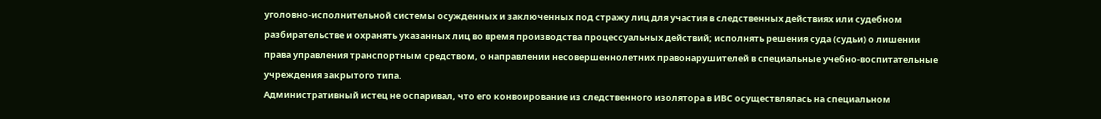уголовно-исполнительной системы осужденных и заключенных под стражу лиц для участия в следственных действиях или судебном разбирательстве и охранять указанных лиц во время производства процессуальных действий; исполнять решения суда (судьи) о лишении права управления транспортным средством, о направлении несовершеннолетних правонарушителей в специальные учебно-воспитательные учреждения закрытого типа.
Административный истец не оспаривал, что его конвоирование из следственного изолятора в ИВС осуществлялась на специальном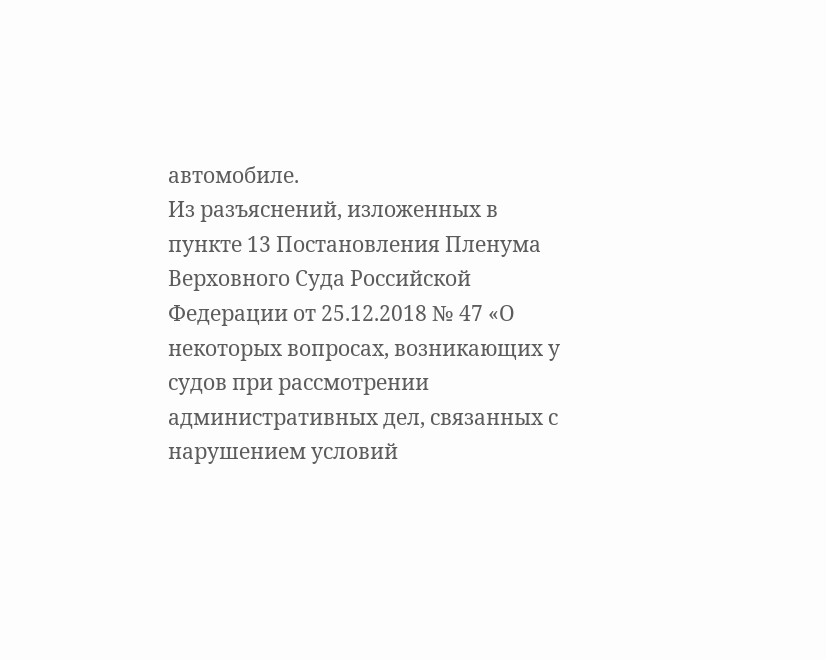автомобиле.
Из разъяснений, изложенных в пункте 13 Постановления Пленума Верховного Суда Российской Федерации от 25.12.2018 № 47 «О некоторых вопросах, возникающих у судов при рассмотрении административных дел, связанных с нарушением условий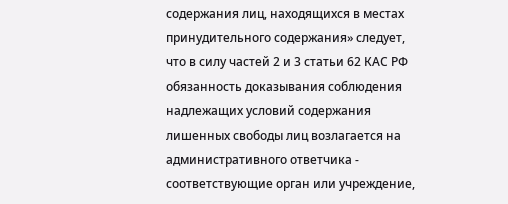содержания лиц, находящихся в местах принудительного содержания» следует, что в силу частей 2 и 3 статьи 62 КАС РФ обязанность доказывания соблюдения надлежащих условий содержания лишенных свободы лиц возлагается на административного ответчика - соответствующие орган или учреждение,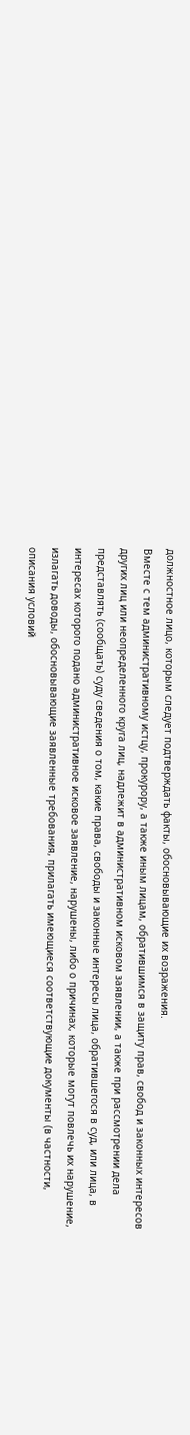должностное лицо, которым следует подтверждать факты, обосновывающие их возражения.
Вместе с тем административному истцу, прокурору, а также иным лицам, обратившимся в защиту прав, свобод и законных интересов других лиц или неопределенного круга лиц, надлежит в административном исковом заявлении, а также при рассмотрении дела представлять (сообщать) суду сведения о том, какие права, свободы и законные интересы лица, обратившегося в суд, или лица, в интересах которого подано административное исковое заявление, нарушены, либо о причинах, которые могут повлечь их нарушение, излагать доводы, обосновывающие заявленные требования, прилагать имеющиеся соответствующие документы (в частности, описания условий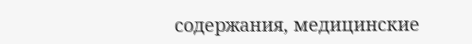содержания, медицинские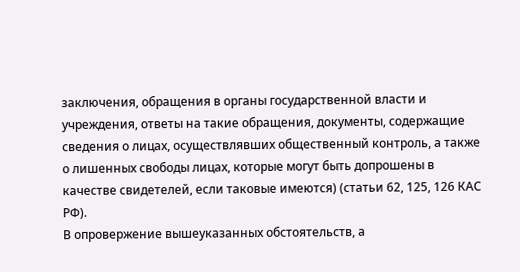заключения, обращения в органы государственной власти и учреждения, ответы на такие обращения, документы, содержащие сведения о лицах, осуществлявших общественный контроль, а также о лишенных свободы лицах, которые могут быть допрошены в качестве свидетелей, если таковые имеются) (статьи 62, 125, 126 КАС РФ).
В опровержение вышеуказанных обстоятельств, а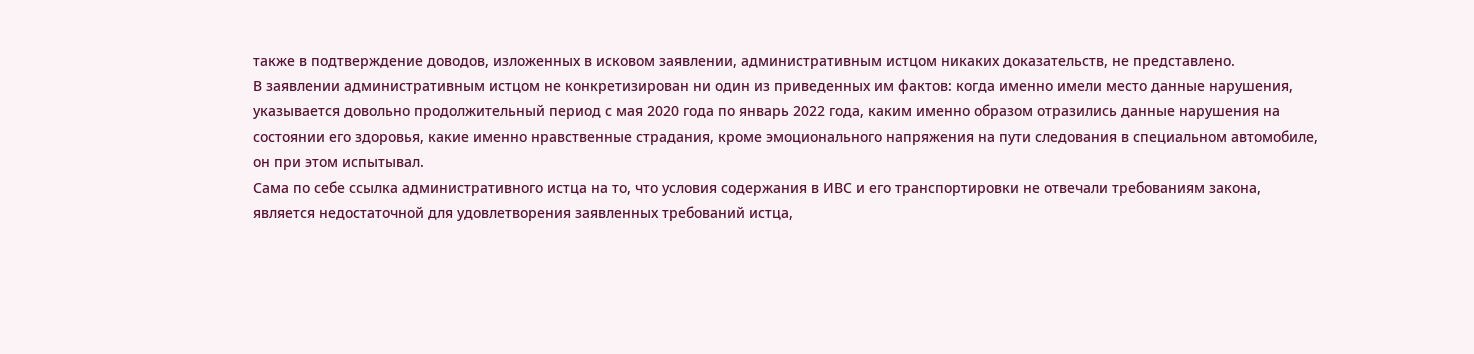также в подтверждение доводов, изложенных в исковом заявлении, административным истцом никаких доказательств, не представлено.
В заявлении административным истцом не конкретизирован ни один из приведенных им фактов: когда именно имели место данные нарушения, указывается довольно продолжительный период с мая 2020 года по январь 2022 года, каким именно образом отразились данные нарушения на состоянии его здоровья, какие именно нравственные страдания, кроме эмоционального напряжения на пути следования в специальном автомобиле, он при этом испытывал.
Сама по себе ссылка административного истца на то, что условия содержания в ИВС и его транспортировки не отвечали требованиям закона, является недостаточной для удовлетворения заявленных требований истца,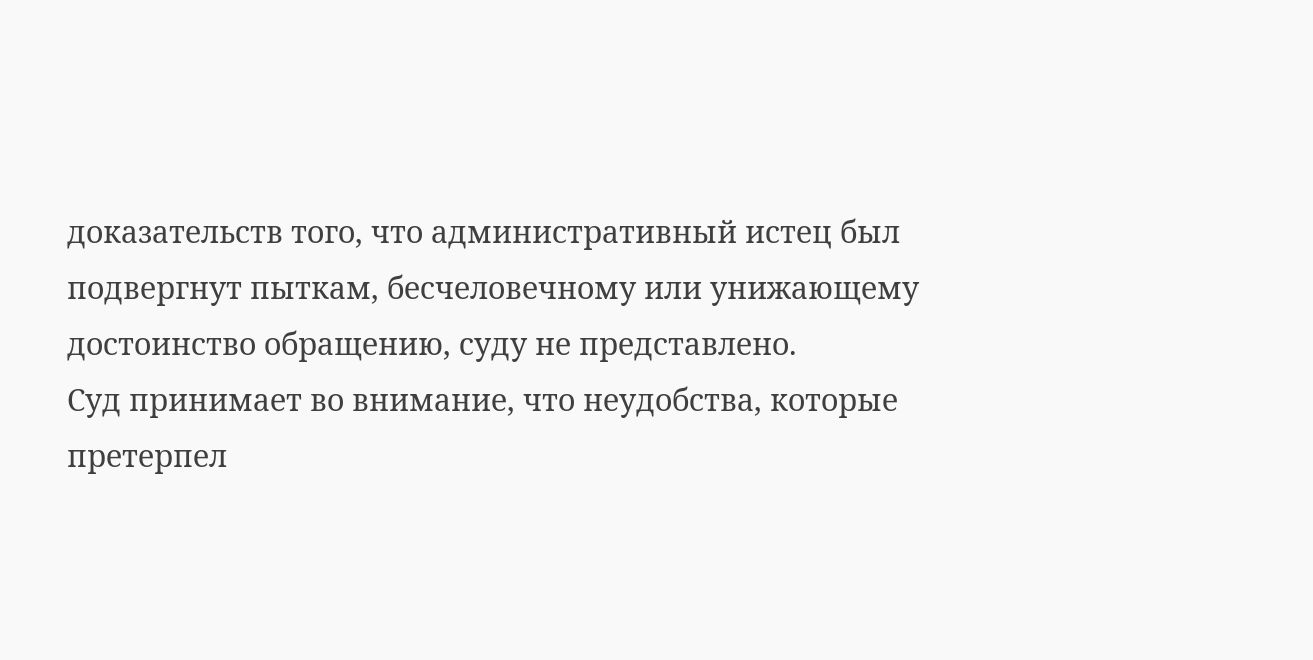доказательств того, что административный истец был подвергнут пыткам, бесчеловечному или унижающему достоинство обращению, суду не представлено.
Суд принимает во внимание, что неудобства, которые претерпел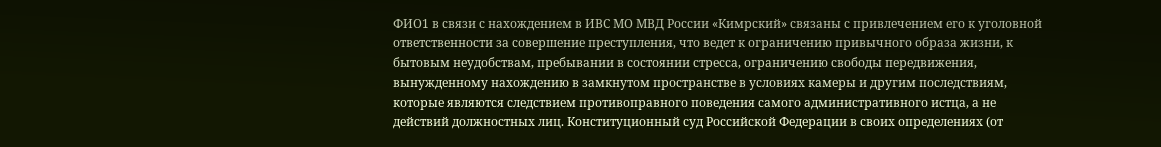ФИО1 в связи с нахождением в ИВС МО МВД России «Кимрский» связаны с привлечением его к уголовной ответственности за совершение преступления, что ведет к ограничению привычного образа жизни, к бытовым неудобствам, пребывании в состоянии стресса, ограничению свободы передвижения, вынужденному нахождению в замкнутом пространстве в условиях камеры и другим последствиям, которые являются следствием противоправного поведения самого административного истца, а не действий должностных лиц. Конституционный суд Российской Федерации в своих определениях (от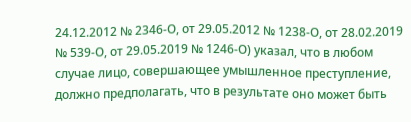24.12.2012 № 2346-О, от 29.05.2012 № 1238-О, от 28.02.2019 № 539-О, от 29.05.2019 № 1246-О) указал, что в любом случае лицо, совершающее умышленное преступление, должно предполагать, что в результате оно может быть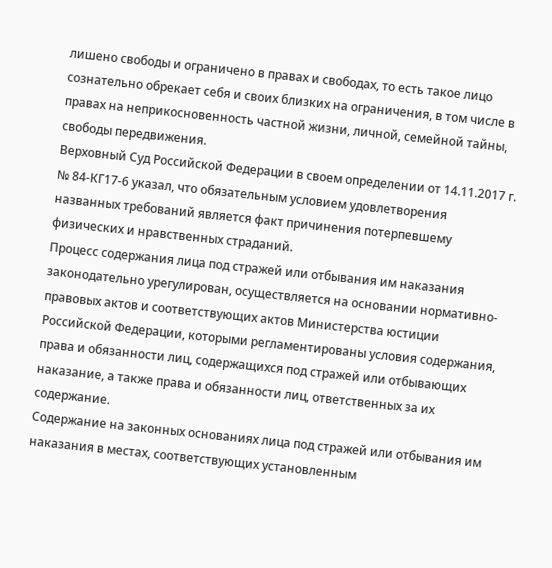лишено свободы и ограничено в правах и свободах, то есть такое лицо сознательно обрекает себя и своих близких на ограничения, в том числе в правах на неприкосновенность частной жизни, личной, семейной тайны, свободы передвижения.
Верховный Суд Российской Федерации в своем определении от 14.11.2017 г. № 84-КГ17-6 указал, что обязательным условием удовлетворения названных требований является факт причинения потерпевшему физических и нравственных страданий.
Процесс содержания лица под стражей или отбывания им наказания законодательно урегулирован, осуществляется на основании нормативно-правовых актов и соответствующих актов Министерства юстиции Российской Федерации, которыми регламентированы условия содержания, права и обязанности лиц, содержащихся под стражей или отбывающих наказание, а также права и обязанности лиц, ответственных за их содержание.
Содержание на законных основаниях лица под стражей или отбывания им наказания в местах, соответствующих установленным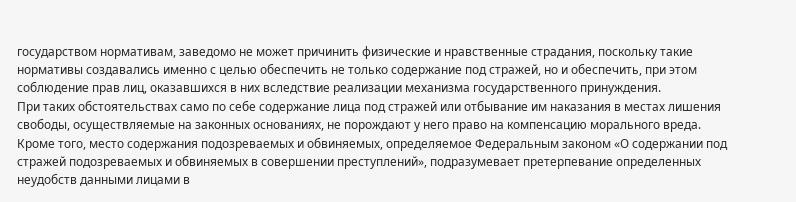государством нормативам, заведомо не может причинить физические и нравственные страдания, поскольку такие нормативы создавались именно с целью обеспечить не только содержание под стражей, но и обеспечить, при этом соблюдение прав лиц, оказавшихся в них вследствие реализации механизма государственного принуждения.
При таких обстоятельствах само по себе содержание лица под стражей или отбывание им наказания в местах лишения свободы, осуществляемые на законных основаниях, не порождают у него право на компенсацию морального вреда.
Кроме того, место содержания подозреваемых и обвиняемых, определяемое Федеральным законом «О содержании под стражей подозреваемых и обвиняемых в совершении преступлений», подразумевает претерпевание определенных неудобств данными лицами в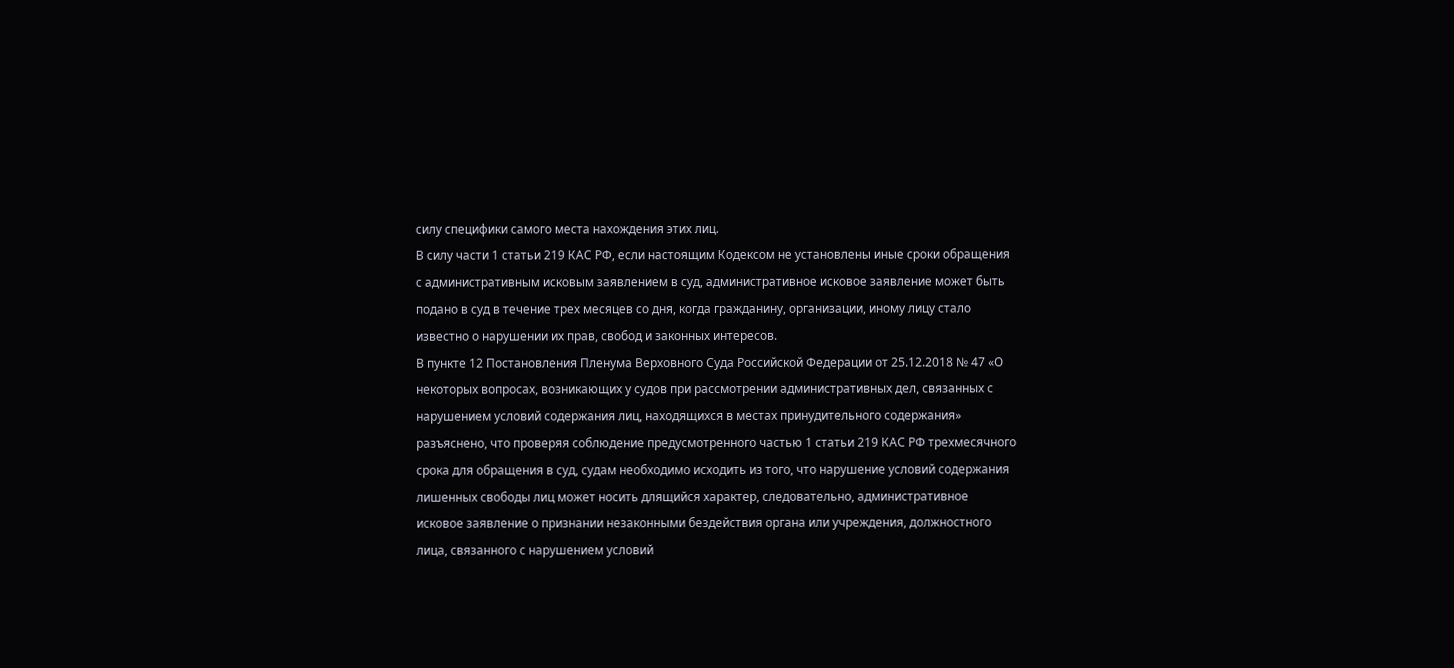силу специфики самого места нахождения этих лиц.
В силу части 1 статьи 219 КАС РФ, если настоящим Кодексом не установлены иные сроки обращения с административным исковым заявлением в суд, административное исковое заявление может быть подано в суд в течение трех месяцев со дня, когда гражданину, организации, иному лицу стало известно о нарушении их прав, свобод и законных интересов.
В пункте 12 Постановления Пленума Верховного Суда Российской Федерации от 25.12.2018 № 47 «О некоторых вопросах, возникающих у судов при рассмотрении административных дел, связанных с нарушением условий содержания лиц, находящихся в местах принудительного содержания» разъяснено, что проверяя соблюдение предусмотренного частью 1 статьи 219 КАС РФ трехмесячного срока для обращения в суд, судам необходимо исходить из того, что нарушение условий содержания лишенных свободы лиц может носить длящийся характер, следовательно, административное исковое заявление о признании незаконными бездействия органа или учреждения, должностного лица, связанного с нарушением условий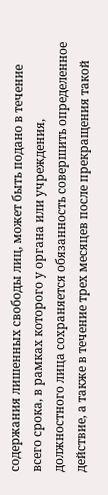содержания лишенных свободы лиц, может быть подано в течение всего срока, в рамках которого у органа или учреждения, должностного лица сохраняется обязанность совершить определенное действие, а также в течение трех месяцев после прекращения такой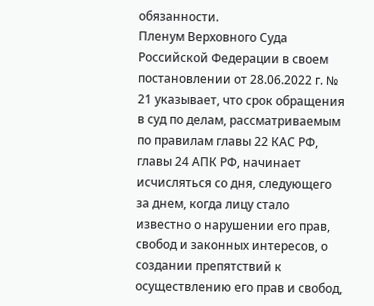обязанности.
Пленум Верховного Суда Российской Федерации в своем постановлении от 28.06.2022 г. № 21 указывает, что срок обращения в суд по делам, рассматриваемым по правилам главы 22 КАС РФ, главы 24 АПК РФ, начинает исчисляться со дня, следующего за днем, когда лицу стало известно о нарушении его прав, свобод и законных интересов, о создании препятствий к осуществлению его прав и свобод,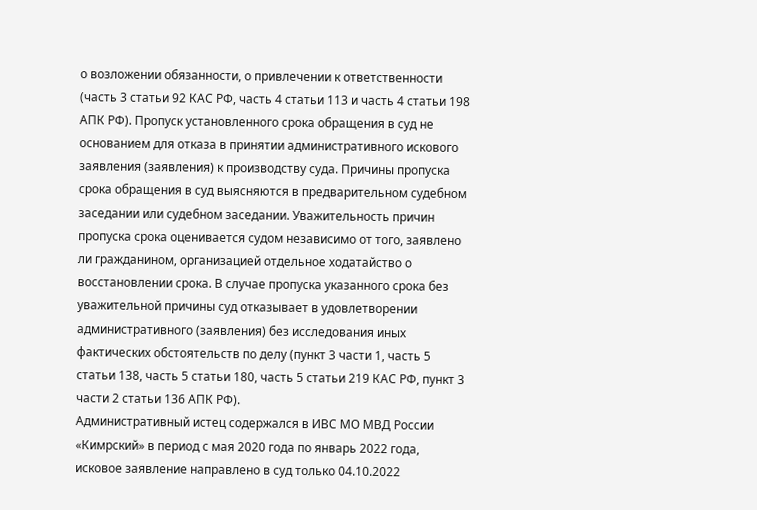о возложении обязанности, о привлечении к ответственности (часть 3 статьи 92 КАС РФ, часть 4 статьи 113 и часть 4 статьи 198 АПК РФ). Пропуск установленного срока обращения в суд не основанием для отказа в принятии административного искового заявления (заявления) к производству суда. Причины пропуска срока обращения в суд выясняются в предварительном судебном заседании или судебном заседании. Уважительность причин пропуска срока оценивается судом независимо от того, заявлено ли гражданином, организацией отдельное ходатайство о восстановлении срока. В случае пропуска указанного срока без уважительной причины суд отказывает в удовлетворении административного (заявления) без исследования иных фактических обстоятельств по делу (пункт 3 части 1, часть 5 статьи 138, часть 5 статьи 180, часть 5 статьи 219 КАС РФ, пункт 3 части 2 статьи 136 АПК РФ).
Административный истец содержался в ИВС МО МВД России «Кимрский» в период с мая 2020 года по январь 2022 года, исковое заявление направлено в суд только 04.10.2022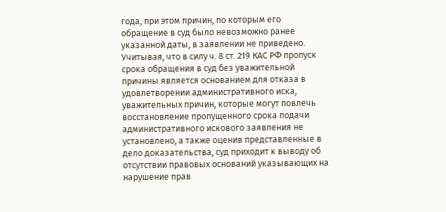года, при этом причин, по которым его обращение в суд было невозможно ранее указанной даты, в заявлении не приведено.
Учитывая, что в силу ч. 8 ст. 219 КАС РФ пропуск срока обращения в суд без уважительной причины является основанием для отказа в удовлетворении административного иска, уважительных причин, которые могут повлечь восстановление пропущенного срока подачи административного искового заявления не установлено, а также оценив представленные в дело доказательства, суд приходит к выводу об отсутствии правовых оснований указывающих на нарушение прав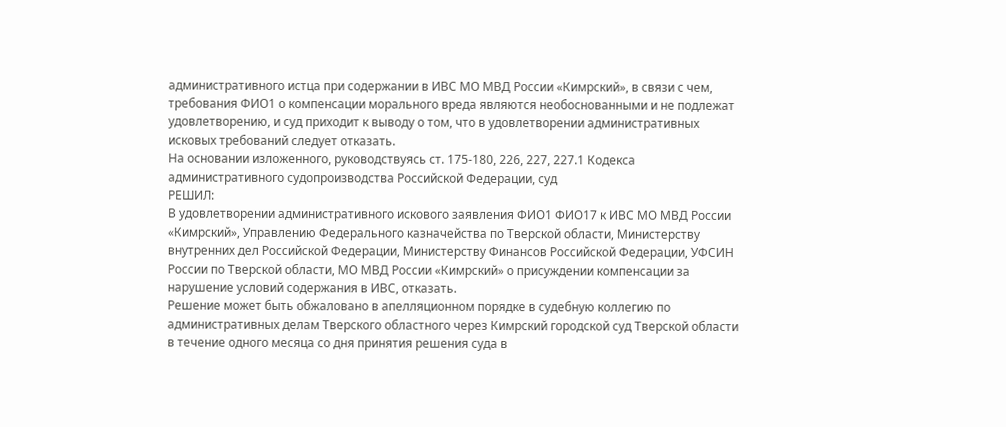административного истца при содержании в ИВС МО МВД России «Кимрский», в связи с чем, требования ФИО1 о компенсации морального вреда являются необоснованными и не подлежат удовлетворению, и суд приходит к выводу о том, что в удовлетворении административных исковых требований следует отказать.
На основании изложенного, руководствуясь ст. 175-180, 226, 227, 227.1 Кодекса административного судопроизводства Российской Федерации, суд
РЕШИЛ:
В удовлетворении административного искового заявления ФИО1 ФИО17 к ИВС МО МВД России «Кимрский», Управлению Федерального казначейства по Тверской области, Министерству внутренних дел Российской Федерации, Министерству Финансов Российской Федерации, УФСИН России по Тверской области, МО МВД России «Кимрский» о присуждении компенсации за нарушение условий содержания в ИВС, отказать.
Решение может быть обжаловано в апелляционном порядке в судебную коллегию по административных делам Тверского областного через Кимрский городской суд Тверской области в течение одного месяца со дня принятия решения суда в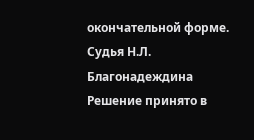окончательной форме.
Судья Н.Л. Благонадеждина
Решение принято в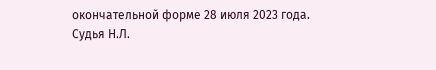окончательной форме 28 июля 2023 года.
Судья Н.Л.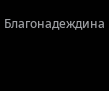Благонадеждина